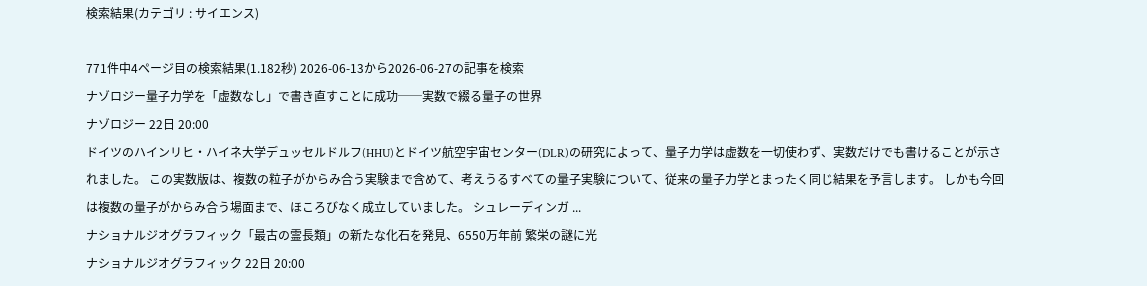検索結果(カテゴリ : サイエンス)

771件中4ページ目の検索結果(1.182秒) 2026-06-13から2026-06-27の記事を検索
ナゾロジー量子力学を「虚数なし」で書き直すことに成功──実数で綴る量子の世界
ナゾロジー 22日 20:00
ドイツのハインリヒ・ハイネ大学デュッセルドルフ(HHU)とドイツ航空宇宙センター(DLR)の研究によって、量子力学は虚数を一切使わず、実数だけでも書けることが示されました。 この実数版は、複数の粒子がからみ合う実験まで含めて、考えうるすべての量子実験について、従来の量子力学とまったく同じ結果を予言します。 しかも今回は複数の量子がからみ合う場面まで、ほころびなく成立していました。 シュレーディンガ ...
ナショナルジオグラフィック「最古の霊長類」の新たな化石を発見、6550万年前 繁栄の謎に光
ナショナルジオグラフィック 22日 20:00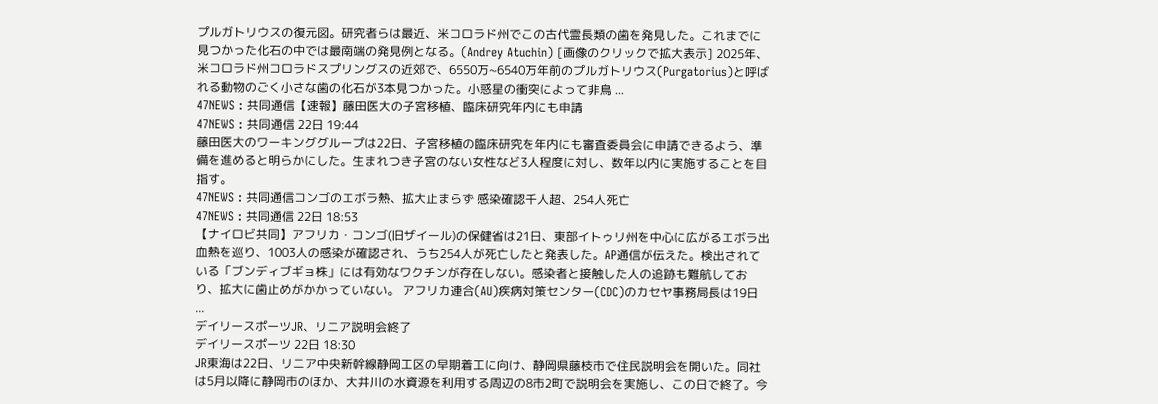プルガトリウスの復元図。研究者らは最近、米コロラド州でこの古代霊長類の歯を発見した。これまでに見つかった化石の中では最南端の発見例となる。(Andrey Atuchin) [画像のクリックで拡大表示] 2025年、米コロラド州コロラドスプリングスの近郊で、6550万~6540万年前のプルガトリウス(Purgatorius)と呼ばれる動物のごく小さな歯の化石が3本見つかった。小惑星の衝突によって非鳥 ...
47NEWS : 共同通信【速報】藤田医大の子宮移植、臨床研究年内にも申請
47NEWS : 共同通信 22日 19:44
藤田医大のワーキンググループは22日、子宮移植の臨床研究を年内にも審査委員会に申請できるよう、準備を進めると明らかにした。生まれつき子宮のない女性など3人程度に対し、数年以内に実施することを目指す。
47NEWS : 共同通信コンゴのエボラ熱、拡大止まらず 感染確認千人超、254人死亡
47NEWS : 共同通信 22日 18:53
【ナイロビ共同】アフリカ・コンゴ(旧ザイール)の保健省は21日、東部イトゥリ州を中心に広がるエボラ出血熱を巡り、1003人の感染が確認され、うち254人が死亡したと発表した。AP通信が伝えた。検出されている「ブンディブギョ株」には有効なワクチンが存在しない。感染者と接触した人の追跡も難航しており、拡大に歯止めがかかっていない。 アフリカ連合(AU)疾病対策センター(CDC)のカセヤ事務局長は19日 ...
デイリースポーツJR、リニア説明会終了
デイリースポーツ 22日 18:30
JR東海は22日、リニア中央新幹線静岡工区の早期着工に向け、静岡県藤枝市で住民説明会を開いた。同社は5月以降に静岡市のほか、大井川の水資源を利用する周辺の8市2町で説明会を実施し、この日で終了。今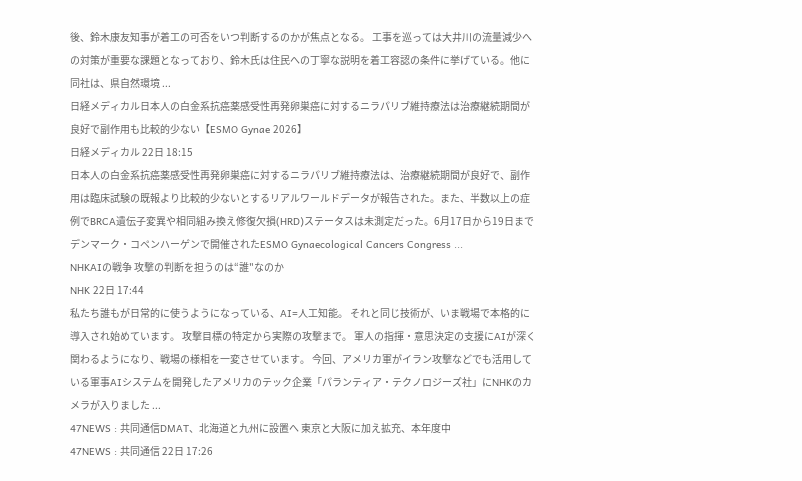後、鈴木康友知事が着工の可否をいつ判断するのかが焦点となる。 工事を巡っては大井川の流量減少への対策が重要な課題となっており、鈴木氏は住民への丁寧な説明を着工容認の条件に挙げている。他に同社は、県自然環境 ...
日経メディカル日本人の白金系抗癌薬感受性再発卵巣癌に対するニラパリブ維持療法は治療継続期間が良好で副作用も比較的少ない【ESMO Gynae 2026】
日経メディカル 22日 18:15
日本人の白金系抗癌薬感受性再発卵巣癌に対するニラパリブ維持療法は、治療継続期間が良好で、副作用は臨床試験の既報より比較的少ないとするリアルワールドデータが報告された。また、半数以上の症例でBRCA遺伝子変異や相同組み換え修復欠損(HRD)ステータスは未測定だった。6月17日から19日までデンマーク・コペンハーゲンで開催されたESMO Gynaecological Cancers Congress ...
NHKAIの戦争 攻撃の判断を担うのは“誰"なのか
NHK 22日 17:44
私たち誰もが日常的に使うようになっている、AI=人工知能。 それと同じ技術が、いま戦場で本格的に導入され始めています。 攻撃目標の特定から実際の攻撃まで。 軍人の指揮・意思決定の支援にAIが深く関わるようになり、戦場の様相を一変させています。 今回、アメリカ軍がイラン攻撃などでも活用している軍事AIシステムを開発したアメリカのテック企業「パランティア・テクノロジーズ社」にNHKのカメラが入りました ...
47NEWS : 共同通信DMAT、北海道と九州に設置へ 東京と大阪に加え拡充、本年度中
47NEWS : 共同通信 22日 17:26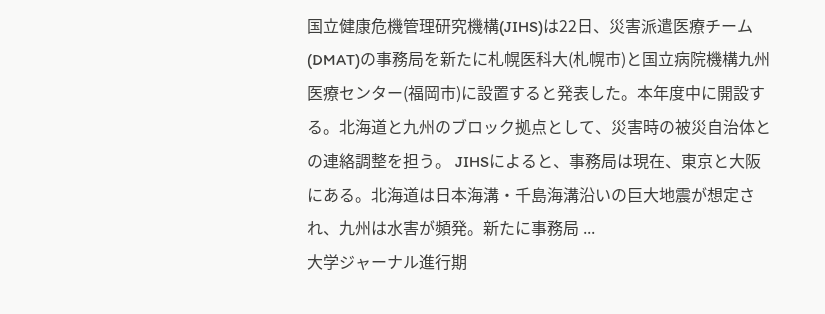国立健康危機管理研究機構(JIHS)は22日、災害派遣医療チーム(DMAT)の事務局を新たに札幌医科大(札幌市)と国立病院機構九州医療センター(福岡市)に設置すると発表した。本年度中に開設する。北海道と九州のブロック拠点として、災害時の被災自治体との連絡調整を担う。 JIHSによると、事務局は現在、東京と大阪にある。北海道は日本海溝・千島海溝沿いの巨大地震が想定され、九州は水害が頻発。新たに事務局 ...
大学ジャーナル進行期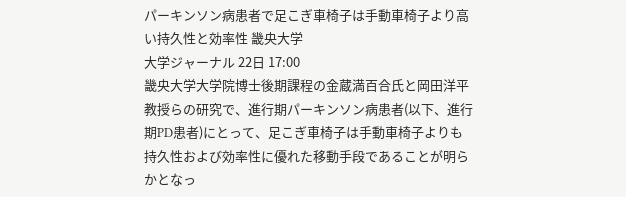パーキンソン病患者で足こぎ車椅子は手動車椅子より高い持久性と効率性 畿央大学
大学ジャーナル 22日 17:00
畿央大学大学院博士後期課程の金蔵満百合氏と岡田洋平教授らの研究で、進行期パーキンソン病患者(以下、進行期PD患者)にとって、足こぎ車椅子は手動車椅子よりも持久性および効率性に優れた移動手段であることが明らかとなっ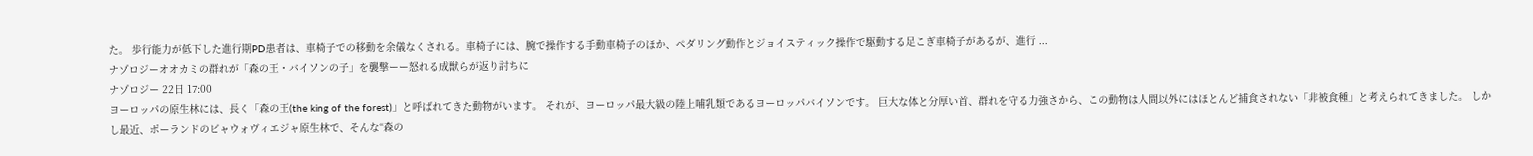た。 歩行能力が低下した進行期PD患者は、車椅子での移動を余儀なくされる。車椅子には、腕で操作する手動車椅子のほか、ペダリング動作とジョイスティック操作で駆動する足こぎ車椅子があるが、進行 ...
ナゾロジーオオカミの群れが「森の王・バイソンの子」を襲撃ーー怒れる成獣らが返り討ちに
ナゾロジー 22日 17:00
ヨーロッパの原生林には、長く「森の王(the king of the forest)」と呼ばれてきた動物がいます。 それが、ヨーロッパ最大級の陸上哺乳類であるヨーロッパバイソンです。 巨大な体と分厚い首、群れを守る力強さから、この動物は人間以外にはほとんど捕食されない「非被食種」と考えられてきました。 しかし最近、ポーランドのビャウォヴィエジャ原生林で、そんな“森の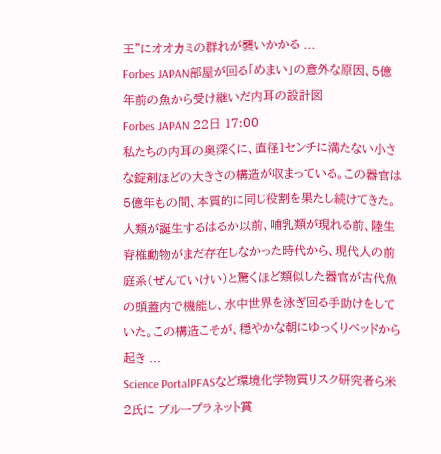王"にオオカミの群れが襲いかかる ...
Forbes JAPAN部屋が回る「めまい」の意外な原因、5億年前の魚から受け継いだ内耳の設計図
Forbes JAPAN 22日 17:00
私たちの内耳の奥深くに、直径1センチに満たない小さな錠剤ほどの大きさの構造が収まっている。この器官は5億年もの間、本質的に同じ役割を果たし続けてきた。人類が誕生するはるか以前、哺乳類が現れる前、陸生脊椎動物がまだ存在しなかった時代から、現代人の前庭系(ぜんていけい)と驚くほど類似した器官が古代魚の頭蓋内で機能し、水中世界を泳ぎ回る手助けをしていた。この構造こそが、穏やかな朝にゆっくりベッドから起き ...
Science PortalPFASなど環境化学物質リスク研究者ら米2氏に ブループラネット賞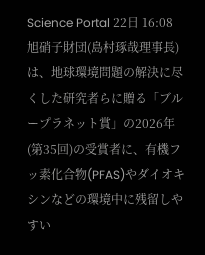Science Portal 22日 16:08
旭硝子財団(島村琢哉理事長)は、地球環境問題の解決に尽くした研究者らに贈る「ブループラネット賞」の2026年(第35回)の受賞者に、有機フッ素化合物(PFAS)やダイオキシンなどの環境中に残留しやすい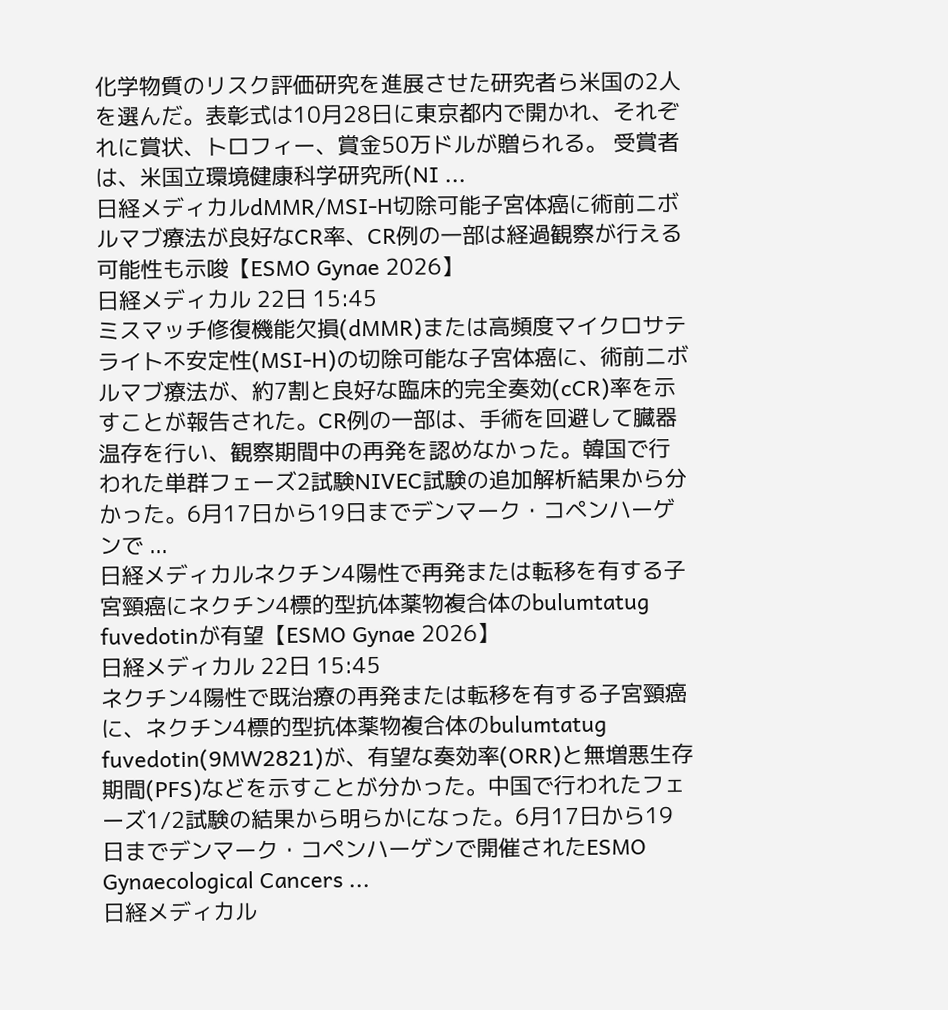化学物質のリスク評価研究を進展させた研究者ら米国の2人を選んだ。表彰式は10月28日に東京都内で開かれ、それぞれに賞状、トロフィー、賞金50万ドルが贈られる。 受賞者は、米国立環境健康科学研究所(NI ...
日経メディカルdMMR/MSI-H切除可能子宮体癌に術前ニボルマブ療法が良好なCR率、CR例の一部は経過観察が行える可能性も示唆【ESMO Gynae 2026】
日経メディカル 22日 15:45
ミスマッチ修復機能欠損(dMMR)または高頻度マイクロサテライト不安定性(MSI-H)の切除可能な子宮体癌に、術前ニボルマブ療法が、約7割と良好な臨床的完全奏効(cCR)率を示すことが報告された。CR例の一部は、手術を回避して臓器温存を行い、観察期間中の再発を認めなかった。韓国で行われた単群フェーズ2試験NIVEC試験の追加解析結果から分かった。6月17日から19日までデンマーク・コペンハーゲンで ...
日経メディカルネクチン4陽性で再発または転移を有する子宮頸癌にネクチン4標的型抗体薬物複合体のbulumtatug fuvedotinが有望【ESMO Gynae 2026】
日経メディカル 22日 15:45
ネクチン4陽性で既治療の再発または転移を有する子宮頸癌に、ネクチン4標的型抗体薬物複合体のbulumtatug fuvedotin(9MW2821)が、有望な奏効率(ORR)と無増悪生存期間(PFS)などを示すことが分かった。中国で行われたフェーズ1/2試験の結果から明らかになった。6月17日から19日までデンマーク・コペンハーゲンで開催されたESMO Gynaecological Cancers ...
日経メディカル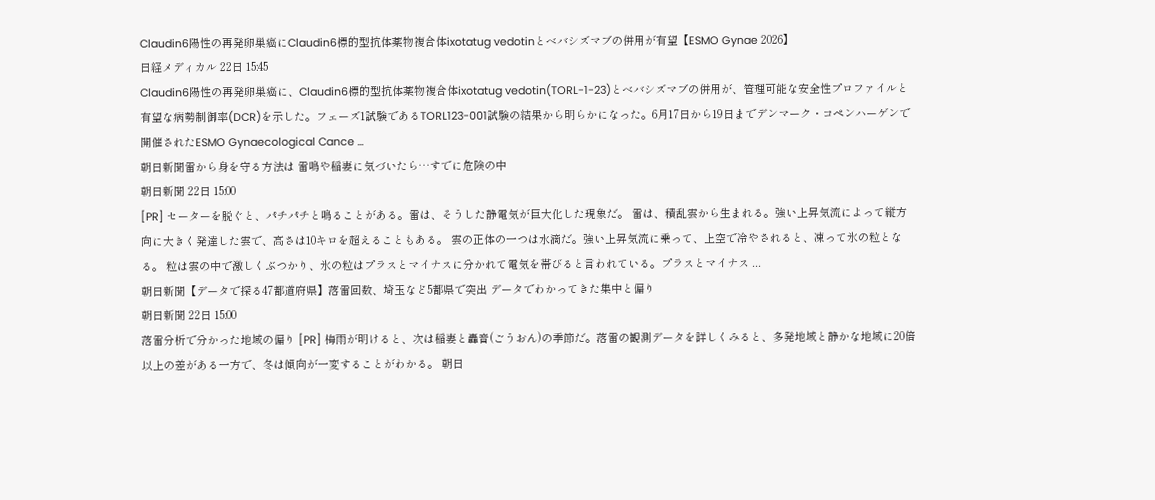Claudin6陽性の再発卵巣癌にClaudin6標的型抗体薬物複合体ixotatug vedotinとベバシズマブの併用が有望【ESMO Gynae 2026】
日経メディカル 22日 15:45
Claudin6陽性の再発卵巣癌に、Claudin6標的型抗体薬物複合体ixotatug vedotin(TORL-1-23)とベバシズマブの併用が、管理可能な安全性プロファイルと有望な病勢制御率(DCR)を示した。フェーズ1試験であるTORL123-001試験の結果から明らかになった。6月17日から19日までデンマーク・コペンハーゲンで開催されたESMO Gynaecological Cance ...
朝日新聞雷から身を守る方法は 雷鳴や稲妻に気づいたら…すでに危険の中
朝日新聞 22日 15:00
[PR] セーターを脱ぐと、パチパチと鳴ることがある。雷は、そうした静電気が巨大化した現象だ。 雷は、積乱雲から生まれる。強い上昇気流によって縦方向に大きく発達した雲で、高さは10キロを超えることもある。 雲の正体の一つは水滴だ。強い上昇気流に乗って、上空で冷やされると、凍って氷の粒となる。 粒は雲の中で激しくぶつかり、氷の粒はプラスとマイナスに分かれて電気を帯びると言われている。プラスとマイナス ...
朝日新聞【データで探る47都道府県】落雷回数、埼玉など5都県で突出 データでわかってきた集中と偏り
朝日新聞 22日 15:00
落雷分析で分かった地域の偏り [PR] 梅雨が明けると、次は稲妻と轟音(ごうおん)の季節だ。落雷の観測データを詳しくみると、多発地域と静かな地域に20倍以上の差がある一方で、冬は傾向が一変することがわかる。 朝日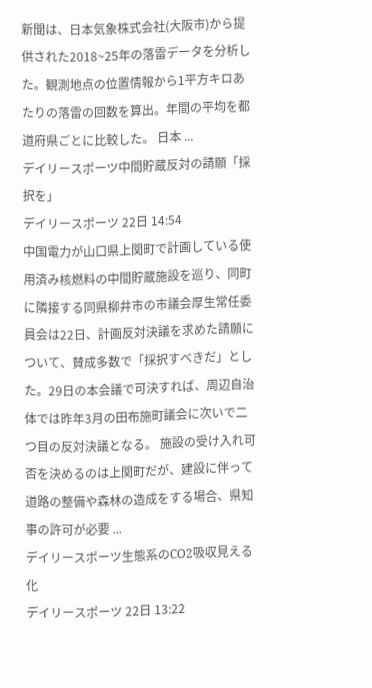新聞は、日本気象株式会社(大阪市)から提供された2018~25年の落雷データを分析した。観測地点の位置情報から1平方キロあたりの落雷の回数を算出。年間の平均を都道府県ごとに比較した。 日本 ...
デイリースポーツ中間貯蔵反対の請願「採択を」
デイリースポーツ 22日 14:54
中国電力が山口県上関町で計画している使用済み核燃料の中間貯蔵施設を巡り、同町に隣接する同県柳井市の市議会厚生常任委員会は22日、計画反対決議を求めた請願について、賛成多数で「採択すべきだ」とした。29日の本会議で可決すれば、周辺自治体では昨年3月の田布施町議会に次いで二つ目の反対決議となる。 施設の受け入れ可否を決めるのは上関町だが、建設に伴って道路の整備や森林の造成をする場合、県知事の許可が必要 ...
デイリースポーツ生態系のCO2吸収見える化
デイリースポーツ 22日 13:22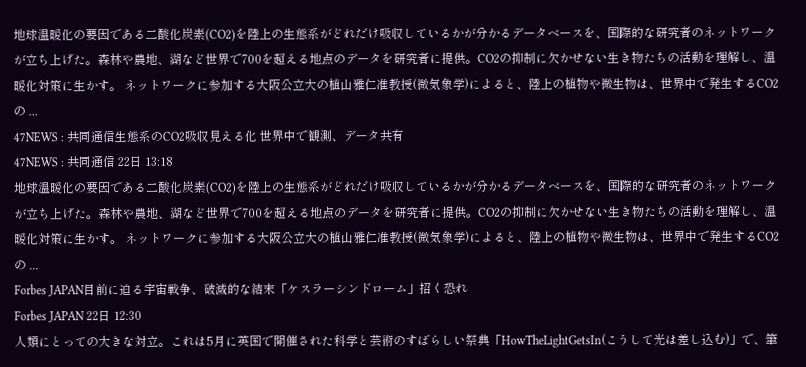地球温暖化の要因である二酸化炭素(CO2)を陸上の生態系がどれだけ吸収しているかが分かるデータベースを、国際的な研究者のネットワークが立ち上げた。森林や農地、湖など世界で700を超える地点のデータを研究者に提供。CO2の抑制に欠かせない生き物たちの活動を理解し、温暖化対策に生かす。 ネットワークに参加する大阪公立大の植山雅仁准教授(微気象学)によると、陸上の植物や微生物は、世界中で発生するCO2の ...
47NEWS : 共同通信生態系のCO2吸収見える化 世界中で観測、データ共有
47NEWS : 共同通信 22日 13:18
地球温暖化の要因である二酸化炭素(CO2)を陸上の生態系がどれだけ吸収しているかが分かるデータベースを、国際的な研究者のネットワークが立ち上げた。森林や農地、湖など世界で700を超える地点のデータを研究者に提供。CO2の抑制に欠かせない生き物たちの活動を理解し、温暖化対策に生かす。 ネットワークに参加する大阪公立大の植山雅仁准教授(微気象学)によると、陸上の植物や微生物は、世界中で発生するCO2の ...
Forbes JAPAN目前に迫る宇宙戦争、破滅的な結末「ケスラーシンドローム」招く恐れ
Forbes JAPAN 22日 12:30
人類にとっての大きな対立。これは5月に英国で開催された科学と芸術のすばらしい祭典「HowTheLightGetsIn(こうして光は差し込む)」で、筆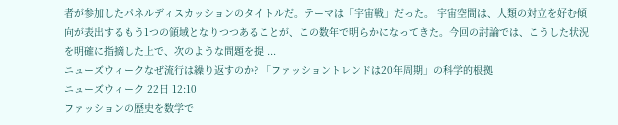者が参加したパネルディスカッションのタイトルだ。テーマは「宇宙戦」だった。 宇宙空間は、人類の対立を好む傾向が表出するもう1つの領域となりつつあることが、この数年で明らかになってきた。今回の討論では、こうした状況を明確に指摘した上で、次のような問題を提 ...
ニューズウィークなぜ流行は繰り返すのか? 「ファッショントレンドは20年周期」の科学的根拠
ニューズウィーク 22日 12:10
ファッションの歴史を数学で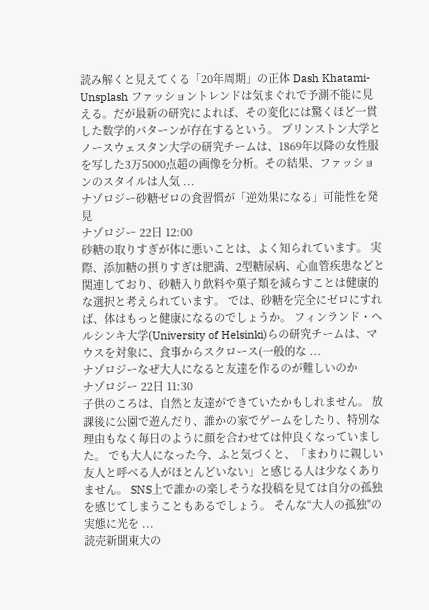読み解くと見えてくる「20年周期」の正体 Dash Khatami-Unsplash ファッショントレンドは気まぐれで予測不能に見える。だが最新の研究によれば、その変化には驚くほど一貫した数学的パターンが存在するという。 プリンストン大学とノースウェスタン大学の研究チームは、1869年以降の女性服を写した3万5000点超の画像を分析。その結果、ファッションのスタイルは人気 ...
ナゾロジー砂糖ゼロの食習慣が「逆効果になる」可能性を発見
ナゾロジー 22日 12:00
砂糖の取りすぎが体に悪いことは、よく知られています。 実際、添加糖の摂りすぎは肥満、2型糖尿病、心血管疾患などと関連しており、砂糖入り飲料や菓子類を減らすことは健康的な選択と考えられています。 では、砂糖を完全にゼロにすれば、体はもっと健康になるのでしょうか。 フィンランド・ヘルシンキ大学(University of Helsinki)らの研究チームは、マウスを対象に、食事からスクロース(一般的な ...
ナゾロジーなぜ大人になると友達を作るのが難しいのか
ナゾロジー 22日 11:30
子供のころは、自然と友達ができていたかもしれません。 放課後に公園で遊んだり、誰かの家でゲームをしたり、特別な理由もなく毎日のように顔を合わせては仲良くなっていました。 でも大人になった今、ふと気づくと、「まわりに親しい友人と呼べる人がほとんどいない」と感じる人は少なくありません。 SNS上で誰かの楽しそうな投稿を見ては自分の孤独を感じてしまうこともあるでしょう。 そんな“大人の孤独"の実態に光を ...
読売新聞東大の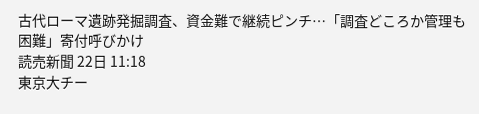古代ローマ遺跡発掘調査、資金難で継続ピンチ…「調査どころか管理も困難」寄付呼びかけ
読売新聞 22日 11:18
東京大チー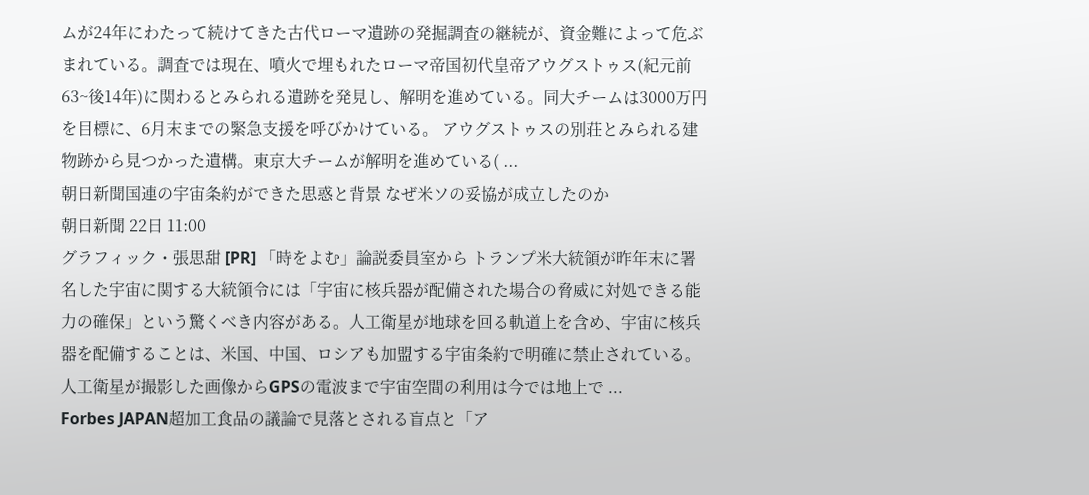ムが24年にわたって続けてきた古代ローマ遺跡の発掘調査の継続が、資金難によって危ぶまれている。調査では現在、噴火で埋もれたローマ帝国初代皇帝アウグストゥス(紀元前63~後14年)に関わるとみられる遺跡を発見し、解明を進めている。同大チームは3000万円を目標に、6月末までの緊急支援を呼びかけている。 アウグストゥスの別荘とみられる建物跡から見つかった遺構。東京大チームが解明を進めている( ...
朝日新聞国連の宇宙条約ができた思惑と背景 なぜ米ソの妥協が成立したのか
朝日新聞 22日 11:00
グラフィック・張思甜 [PR] 「時をよむ」論説委員室から トランプ米大統領が昨年末に署名した宇宙に関する大統領令には「宇宙に核兵器が配備された場合の脅威に対処できる能力の確保」という驚くべき内容がある。人工衛星が地球を回る軌道上を含め、宇宙に核兵器を配備することは、米国、中国、ロシアも加盟する宇宙条約で明確に禁止されている。 人工衛星が撮影した画像からGPSの電波まで宇宙空間の利用は今では地上で ...
Forbes JAPAN超加工食品の議論で見落とされる盲点と「ア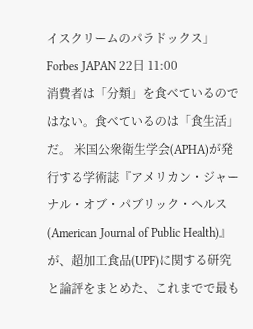イスクリームのパラドックス」
Forbes JAPAN 22日 11:00
消費者は「分類」を食べているのではない。食べているのは「食生活」だ。 米国公衆衛生学会(APHA)が発行する学術誌『アメリカン・ジャーナル・オブ・パブリック・ヘルス(American Journal of Public Health)』が、超加工食品(UPF)に関する研究と論評をまとめた、これまでで最も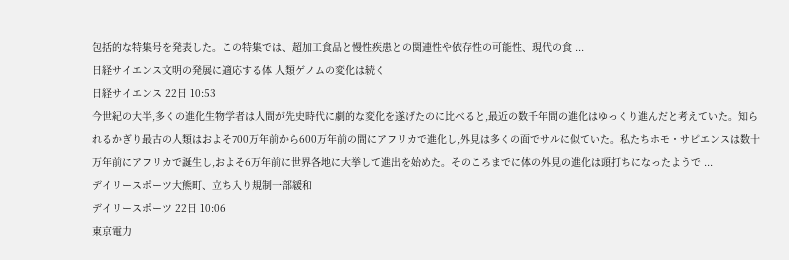包括的な特集号を発表した。この特集では、超加工食品と慢性疾患との関連性や依存性の可能性、現代の食 ...
日経サイエンス文明の発展に適応する体 人類ゲノムの変化は続く
日経サイエンス 22日 10:53
今世紀の大半,多くの進化生物学者は人間が先史時代に劇的な変化を遂げたのに比べると,最近の数千年間の進化はゆっくり進んだと考えていた。知られるかぎり最古の人類はおよそ700万年前から600万年前の間にアフリカで進化し,外見は多くの面でサルに似ていた。私たちホモ・サピエンスは数十万年前にアフリカで誕生し,およそ6万年前に世界各地に大挙して進出を始めた。そのころまでに体の外見の進化は頭打ちになったようで ...
デイリースポーツ大熊町、立ち入り規制一部緩和
デイリースポーツ 22日 10:06
東京電力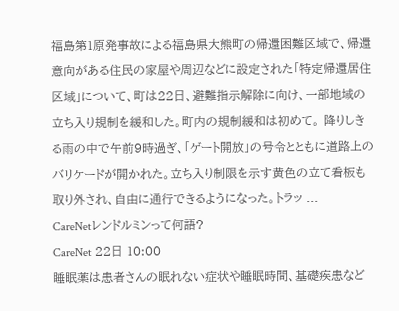福島第1原発事故による福島県大熊町の帰還困難区域で、帰還意向がある住民の家屋や周辺などに設定された「特定帰還居住区域」について、町は22日、避難指示解除に向け、一部地域の立ち入り規制を緩和した。町内の規制緩和は初めて。 降りしきる雨の中で午前9時過ぎ、「ゲート開放」の号令とともに道路上のバリケードが開かれた。立ち入り制限を示す黄色の立て看板も取り外され、自由に通行できるようになった。トラッ ...
CareNetレンドルミンって何語?
CareNet 22日 10:00
睡眠薬は患者さんの眠れない症状や睡眠時間、基礎疾患など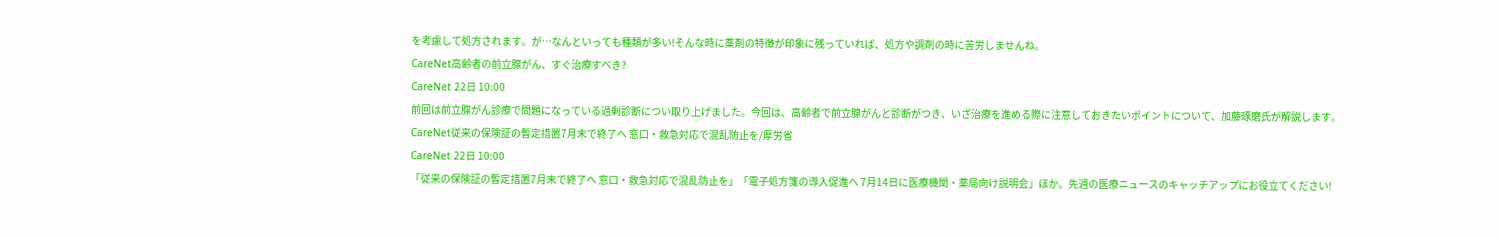を考慮して処方されます。が…なんといっても種類が多い!そんな時に薬剤の特徴が印象に残っていれば、処方や調剤の時に苦労しませんね。
CareNet高齢者の前立腺がん、すぐ治療すべき?
CareNet 22日 10:00
前回は前立腺がん診療で問題になっている過剰診断につい取り上げました。今回は、高齢者で前立腺がんと診断がつき、いざ治療を進める際に注意しておきたいポイントについて、加藤琢磨氏が解説します。
CareNet従来の保険証の暫定措置7月末で終了へ 窓口・救急対応で混乱防止を/厚労省
CareNet 22日 10:00
「従来の保険証の暫定措置7月末で終了へ 窓口・救急対応で混乱防止を」「電子処方箋の導入促進へ 7月14日に医療機関・薬局向け説明会」ほか。先週の医療ニュースのキャッチアップにお役立てください!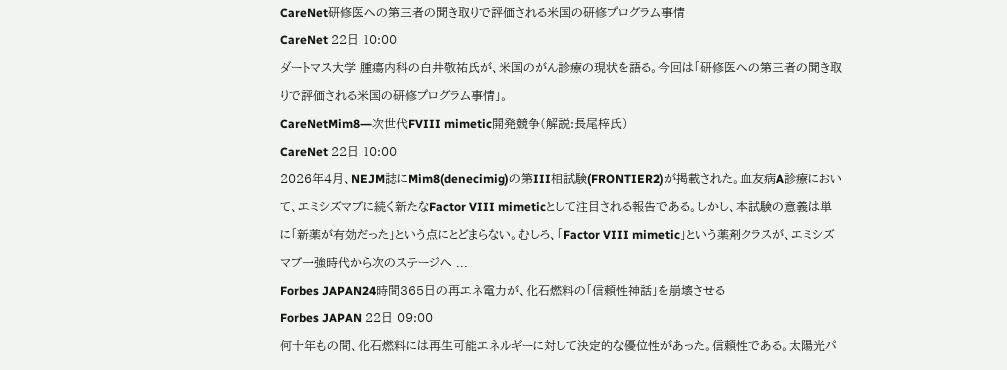CareNet研修医への第三者の聞き取りで評価される米国の研修プログラム事情
CareNet 22日 10:00
ダートマス大学 腫瘍内科の白井敬祐氏が、米国のがん診療の現状を語る。今回は「研修医への第三者の聞き取りで評価される米国の研修プログラム事情」。
CareNetMim8―次世代FVIII mimetic開発競争(解説:長尾梓氏)
CareNet 22日 10:00
2026年4月、NEJM誌にMim8(denecimig)の第III相試験(FRONTIER2)が掲載された。血友病A診療において、エミシズマブに続く新たなFactor VIII mimeticとして注目される報告である。しかし、本試験の意義は単に「新薬が有効だった」という点にとどまらない。むしろ、「Factor VIII mimetic」という薬剤クラスが、エミシズマブ一強時代から次のステージへ ...
Forbes JAPAN24時間365日の再エネ電力が、化石燃料の「信頼性神話」を崩壊させる
Forbes JAPAN 22日 09:00
何十年もの間、化石燃料には再生可能エネルギーに対して決定的な優位性があった。信頼性である。太陽光パ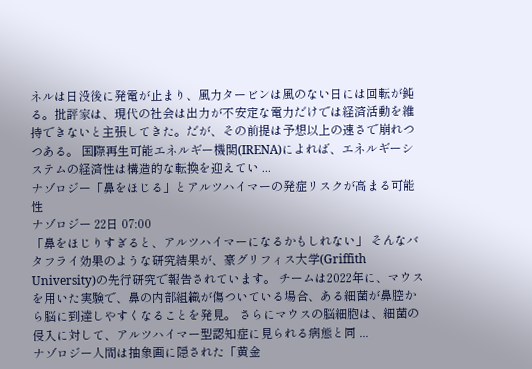ネルは日没後に発電が止まり、風力タービンは風のない日には回転が鈍る。批評家は、現代の社会は出力が不安定な電力だけでは経済活動を維持できないと主張してきた。だが、その前提は予想以上の速さで崩れつつある。 国際再生可能エネルギー機関(IRENA)によれば、エネルギーシステムの経済性は構造的な転換を迎えてい ...
ナゾロジー「鼻をほじる」とアルツハイマーの発症リスクが高まる可能性
ナゾロジー 22日 07:00
「鼻をほじりすぎると、アルツハイマーになるかもしれない」 そんなバタフライ効果のような研究結果が、豪グリフィス大学(Griffith University)の先行研究で報告されています。 チームは2022年に、マウスを用いた実験で、鼻の内部組織が傷ついている場合、ある細菌が鼻腔から脳に到達しやすくなることを発見。 さらにマウスの脳細胞は、細菌の侵入に対して、アルツハイマー型認知症に見られる病態と同 ...
ナゾロジー人間は抽象画に隠された「黄金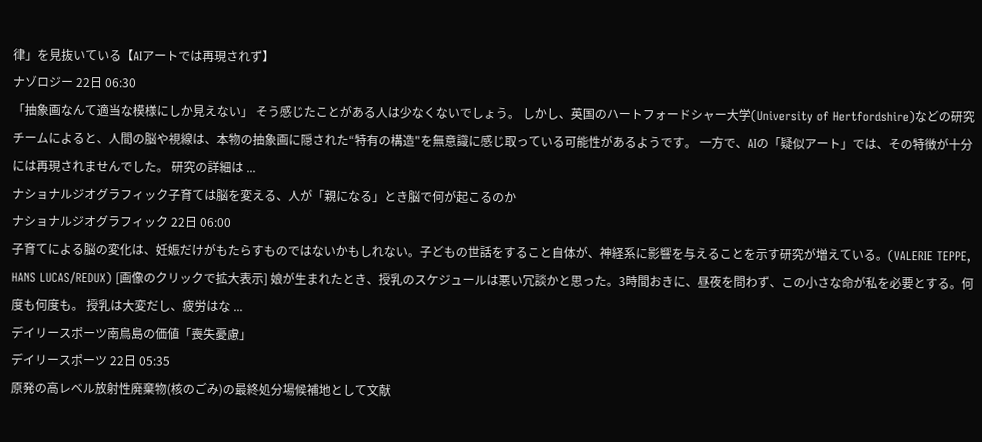律」を見抜いている【AIアートでは再現されず】
ナゾロジー 22日 06:30
「抽象画なんて適当な模様にしか見えない」 そう感じたことがある人は少なくないでしょう。 しかし、英国のハートフォードシャー大学(University of Hertfordshire)などの研究チームによると、人間の脳や視線は、本物の抽象画に隠された“特有の構造"を無意識に感じ取っている可能性があるようです。 一方で、AIの「疑似アート」では、その特徴が十分には再現されませんでした。 研究の詳細は ...
ナショナルジオグラフィック子育ては脳を変える、人が「親になる」とき脳で何が起こるのか
ナショナルジオグラフィック 22日 06:00
子育てによる脳の変化は、妊娠だけがもたらすものではないかもしれない。子どもの世話をすること自体が、神経系に影響を与えることを示す研究が増えている。(VALERIE TEPPE, HANS LUCAS/REDUX) [画像のクリックで拡大表示] 娘が生まれたとき、授乳のスケジュールは悪い冗談かと思った。3時間おきに、昼夜を問わず、この小さな命が私を必要とする。何度も何度も。 授乳は大変だし、疲労はな ...
デイリースポーツ南鳥島の価値「喪失憂慮」
デイリースポーツ 22日 05:35
原発の高レベル放射性廃棄物(核のごみ)の最終処分場候補地として文献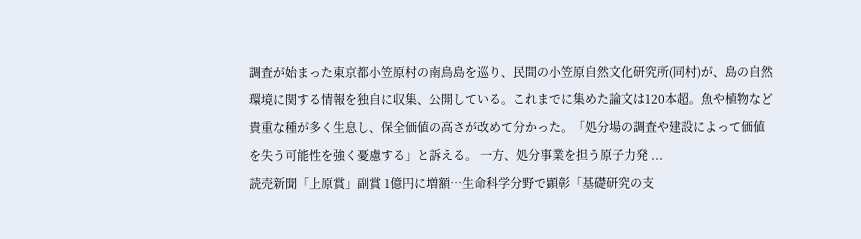調査が始まった東京都小笠原村の南鳥島を巡り、民間の小笠原自然文化研究所(同村)が、島の自然環境に関する情報を独自に収集、公開している。これまでに集めた論文は120本超。魚や植物など貴重な種が多く生息し、保全価値の高さが改めて分かった。「処分場の調査や建設によって価値を失う可能性を強く憂慮する」と訴える。 一方、処分事業を担う原子力発 ...
読売新聞「上原賞」副賞 1億円に増額…生命科学分野で顕彰「基礎研究の支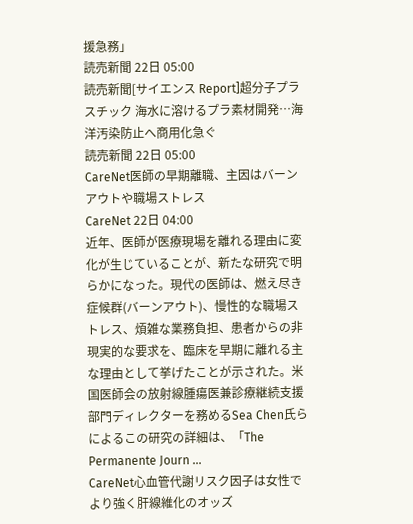援急務」
読売新聞 22日 05:00
読売新聞[サイエンス Report]超分子プラスチック 海水に溶けるプラ素材開発…海洋汚染防止へ商用化急ぐ
読売新聞 22日 05:00
CareNet医師の早期離職、主因はバーンアウトや職場ストレス
CareNet 22日 04:00
近年、医師が医療現場を離れる理由に変化が生じていることが、新たな研究で明らかになった。現代の医師は、燃え尽き症候群(バーンアウト)、慢性的な職場ストレス、煩雑な業務負担、患者からの非現実的な要求を、臨床を早期に離れる主な理由として挙げたことが示された。米国医師会の放射線腫瘍医兼診療継続支援部門ディレクターを務めるSea Chen氏らによるこの研究の詳細は、「The Permanente Journ ...
CareNet心血管代謝リスク因子は女性でより強く肝線維化のオッズ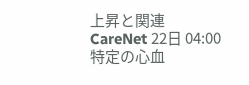上昇と関連
CareNet 22日 04:00
特定の心血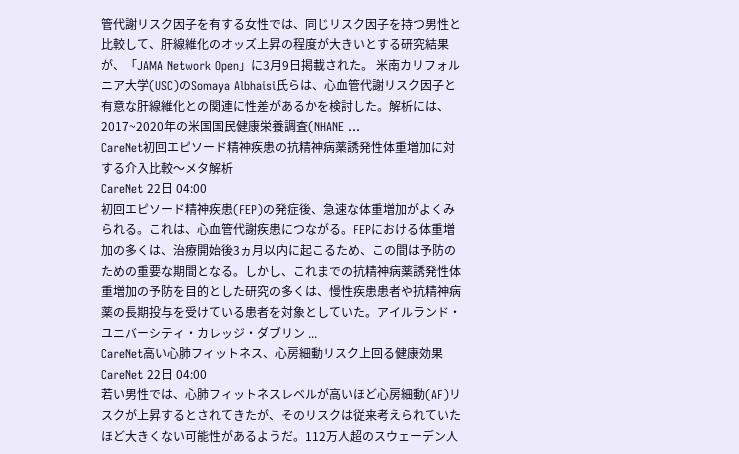管代謝リスク因子を有する女性では、同じリスク因子を持つ男性と比較して、肝線維化のオッズ上昇の程度が大きいとする研究結果が、「JAMA Network Open」に3月9日掲載された。 米南カリフォルニア大学(USC)のSomaya Albhaisi氏らは、心血管代謝リスク因子と有意な肝線維化との関連に性差があるかを検討した。解析には、2017~2020年の米国国民健康栄養調査(NHANE ...
CareNet初回エピソード精神疾患の抗精神病薬誘発性体重増加に対する介入比較〜メタ解析
CareNet 22日 04:00
初回エピソード精神疾患(FEP)の発症後、急速な体重増加がよくみられる。これは、心血管代謝疾患につながる。FEPにおける体重増加の多くは、治療開始後3ヵ月以内に起こるため、この間は予防のための重要な期間となる。しかし、これまでの抗精神病薬誘発性体重増加の予防を目的とした研究の多くは、慢性疾患患者や抗精神病薬の長期投与を受けている患者を対象としていた。アイルランド・ユニバーシティ・カレッジ・ダブリン ...
CareNet高い心肺フィットネス、心房細動リスク上回る健康効果
CareNet 22日 04:00
若い男性では、心肺フィットネスレベルが高いほど心房細動(AF)リスクが上昇するとされてきたが、そのリスクは従来考えられていたほど大きくない可能性があるようだ。112万人超のスウェーデン人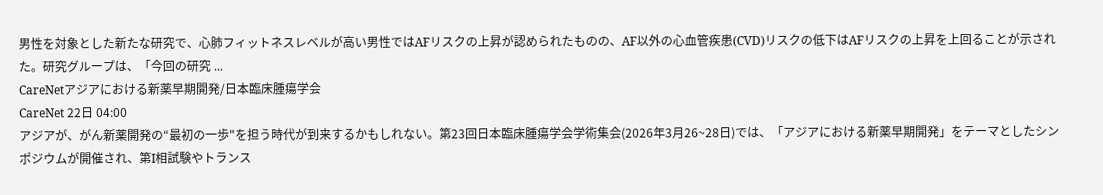男性を対象とした新たな研究で、心肺フィットネスレベルが高い男性ではAFリスクの上昇が認められたものの、AF以外の心血管疾患(CVD)リスクの低下はAFリスクの上昇を上回ることが示された。研究グループは、「今回の研究 ...
CareNetアジアにおける新薬早期開発/日本臨床腫瘍学会
CareNet 22日 04:00
アジアが、がん新薬開発の“最初の一歩"を担う時代が到来するかもしれない。第23回日本臨床腫瘍学会学術集会(2026年3月26~28日)では、「アジアにおける新薬早期開発」をテーマとしたシンポジウムが開催され、第I相試験やトランス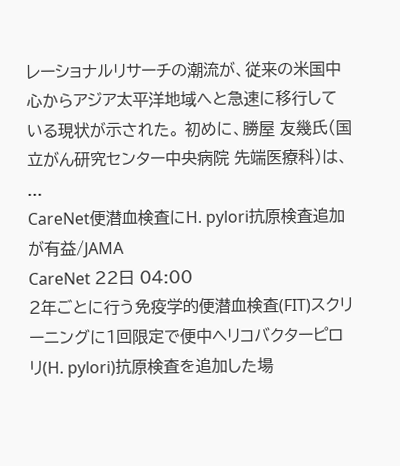レーショナルリサーチの潮流が、従来の米国中心からアジア太平洋地域へと急速に移行している現状が示された。 初めに、勝屋 友幾氏(国立がん研究センター中央病院 先端医療科)は、 ...
CareNet便潜血検査にH. pylori抗原検査追加が有益/JAMA
CareNet 22日 04:00
2年ごとに行う免疫学的便潜血検査(FIT)スクリーニングに1回限定で便中ヘリコバクターピロリ(H. pylori)抗原検査を追加した場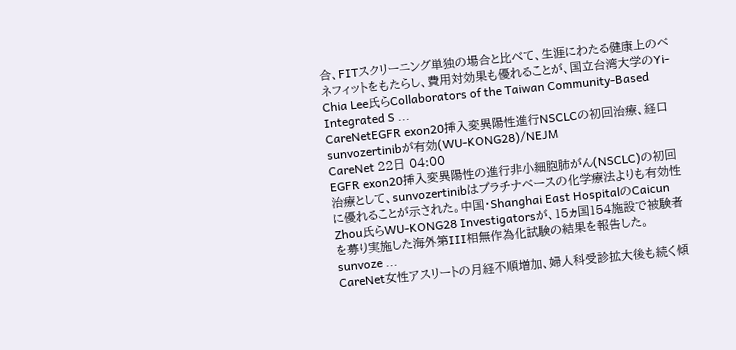合、FITスクリーニング単独の場合と比べて、生涯にわたる健康上のベネフィットをもたらし、費用対効果も優れることが、国立台湾大学のYi-Chia Lee氏らCollaborators of the Taiwan Community-Based Integrated S ...
CareNetEGFR exon20挿入変異陽性進行NSCLCの初回治療、経口sunvozertinibが有効(WU-KONG28)/NEJM
CareNet 22日 04:00
EGFR exon20挿入変異陽性の進行非小細胞肺がん(NSCLC)の初回治療として、sunvozertinibはプラチナベースの化学療法よりも有効性に優れることが示された。中国・Shanghai East HospitalのCaicun Zhou氏らWU-KONG28 Investigatorsが、15ヵ国154施設で被験者を募り実施した海外第III相無作為化試験の結果を報告した。sunvoze ...
CareNet女性アスリートの月経不順増加、婦人科受診拡大後も続く傾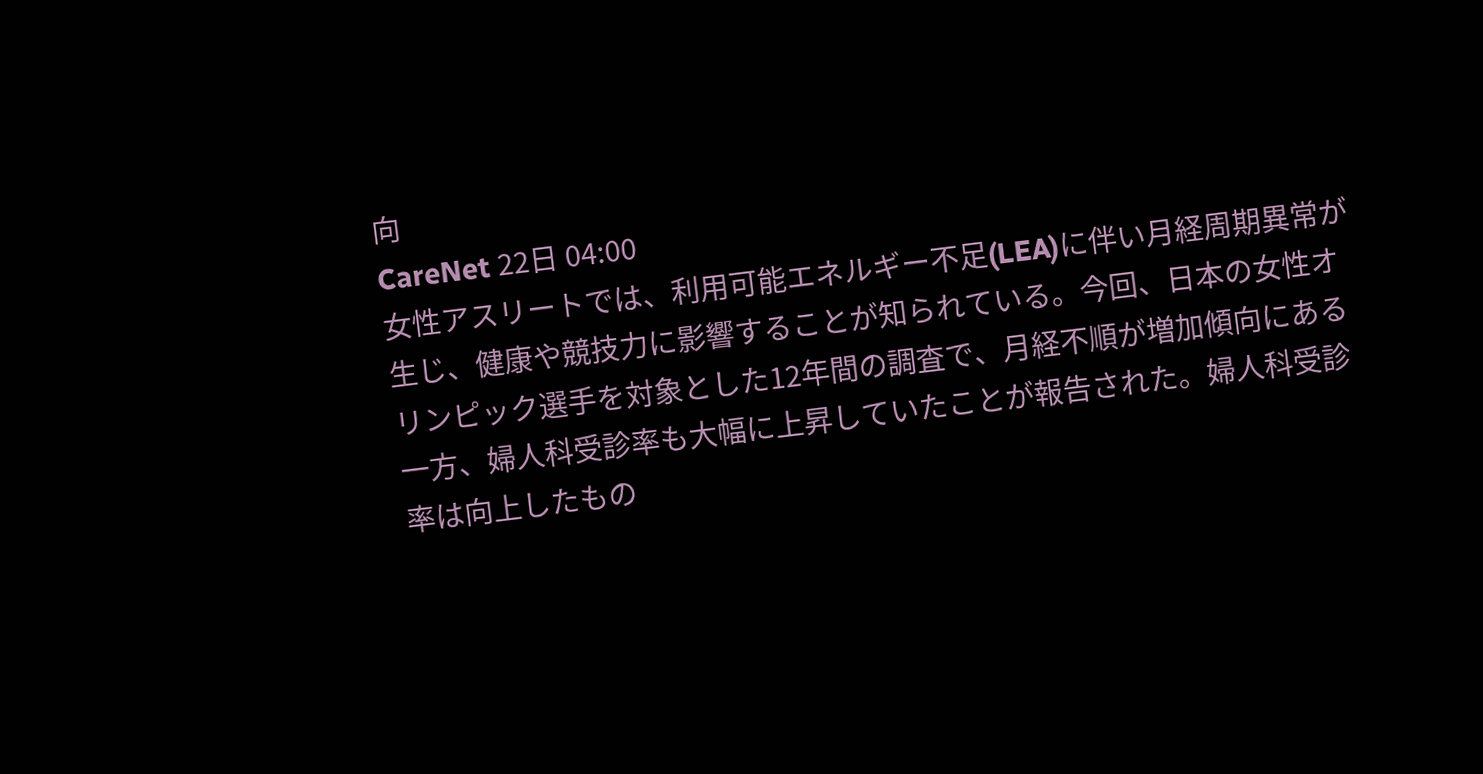向
CareNet 22日 04:00
女性アスリートでは、利用可能エネルギー不足(LEA)に伴い月経周期異常が生じ、健康や競技力に影響することが知られている。今回、日本の女性オリンピック選手を対象とした12年間の調査で、月経不順が増加傾向にある一方、婦人科受診率も大幅に上昇していたことが報告された。婦人科受診率は向上したもの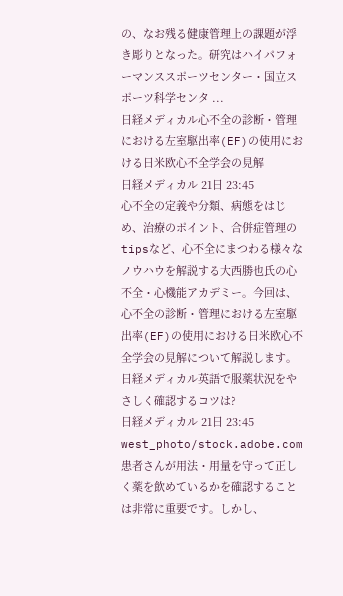の、なお残る健康管理上の課題が浮き彫りとなった。研究はハイパフォーマンススポーツセンター・国立スポーツ科学センタ ...
日経メディカル心不全の診断・管理における左室駆出率(EF)の使用における日米欧心不全学会の見解
日経メディカル 21日 23:45
心不全の定義や分類、病態をはじめ、治療のポイント、合併症管理のtipsなど、心不全にまつわる様々なノウハウを解説する大西勝也氏の心不全・心機能アカデミー。今回は、心不全の診断・管理における左室駆出率(EF)の使用における日米欧心不全学会の見解について解説します。
日経メディカル英語で服薬状況をやさしく確認するコツは?
日経メディカル 21日 23:45
west_photo/stock.adobe.com 患者さんが用法・用量を守って正しく薬を飲めているかを確認することは非常に重要です。しかし、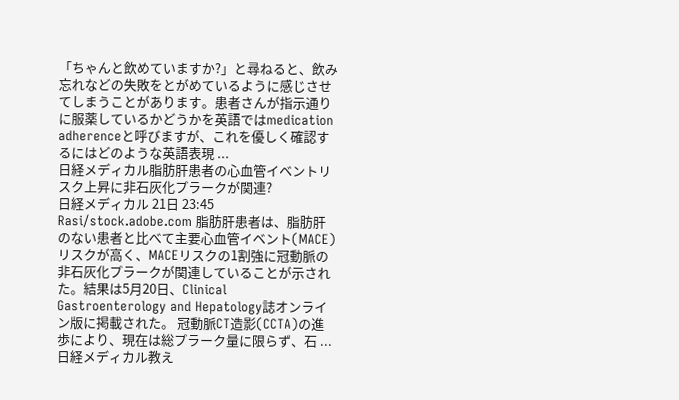「ちゃんと飲めていますか?」と尋ねると、飲み忘れなどの失敗をとがめているように感じさせてしまうことがあります。患者さんが指示通りに服薬しているかどうかを英語ではmedication adherenceと呼びますが、これを優しく確認するにはどのような英語表現 ...
日経メディカル脂肪肝患者の心血管イベントリスク上昇に非石灰化プラークが関連?
日経メディカル 21日 23:45
Rasi/stock.adobe.com 脂肪肝患者は、脂肪肝のない患者と比べて主要心血管イベント(MACE)リスクが高く、MACEリスクの1割強に冠動脈の非石灰化プラークが関連していることが示された。結果は5月20日、Clinical Gastroenterology and Hepatology誌オンライン版に掲載された。 冠動脈CT造影(CCTA)の進歩により、現在は総プラーク量に限らず、石 ...
日経メディカル教え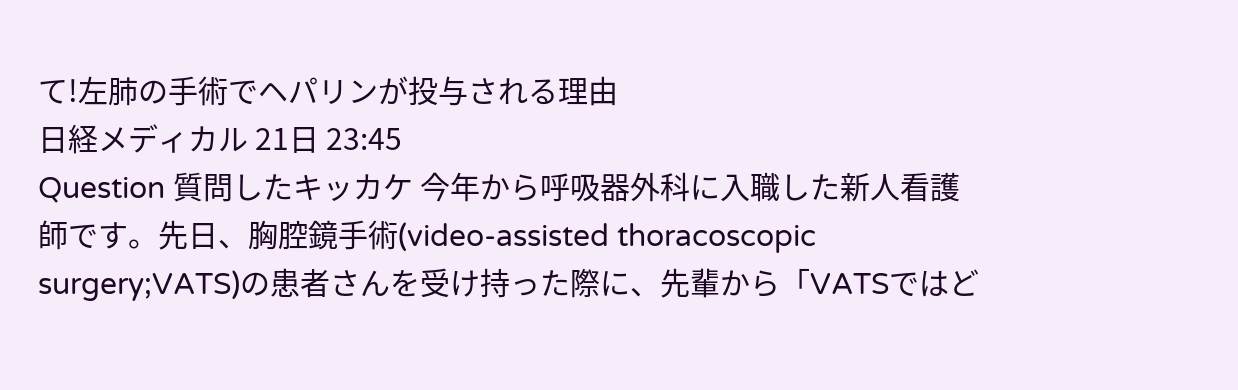て!左肺の手術でヘパリンが投与される理由
日経メディカル 21日 23:45
Question 質問したキッカケ 今年から呼吸器外科に入職した新人看護師です。先日、胸腔鏡手術(video-assisted thoracoscopic surgery;VATS)の患者さんを受け持った際に、先輩から「VATSではど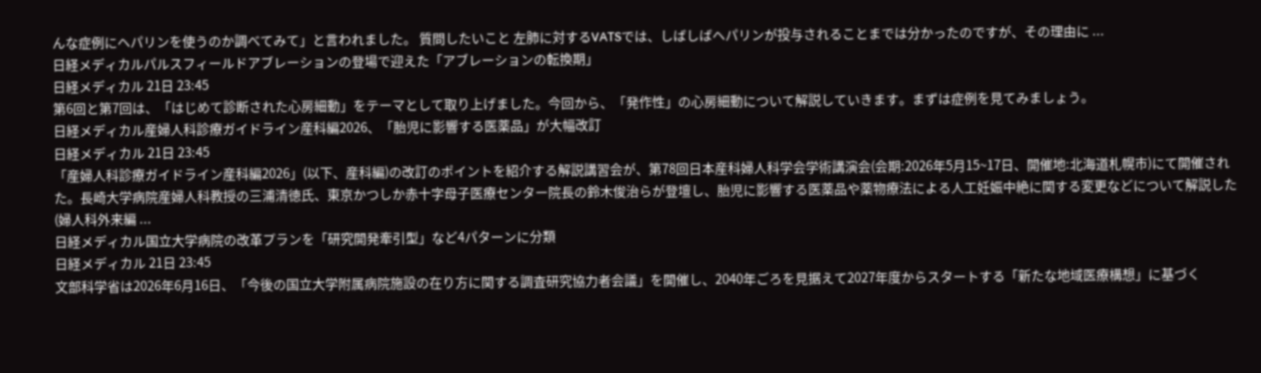んな症例にヘパリンを使うのか調べてみて」と言われました。 質問したいこと 左肺に対するVATSでは、しばしばヘパリンが投与されることまでは分かったのですが、その理由に ...
日経メディカルパルスフィールドアブレーションの登場で迎えた「アブレーションの転換期」
日経メディカル 21日 23:45
第6回と第7回は、「はじめて診断された心房細動」をテーマとして取り上げました。今回から、「発作性」の心房細動について解説していきます。まずは症例を見てみましょう。
日経メディカル産婦人科診療ガイドライン産科編2026、「胎児に影響する医薬品」が大幅改訂
日経メディカル 21日 23:45
「産婦人科診療ガイドライン産科編2026」(以下、産科編)の改訂のポイントを紹介する解説講習会が、第78回日本産科婦人科学会学術講演会(会期:2026年5月15~17日、開催地:北海道札幌市)にて開催された。長崎大学病院産婦人科教授の三浦清徳氏、東京かつしか赤十字母子医療センター院長の鈴木俊治らが登壇し、胎児に影響する医薬品や薬物療法による人工妊娠中絶に関する変更などについて解説した(婦人科外来編 ...
日経メディカル国立大学病院の改革プランを「研究開発牽引型」など4パターンに分類
日経メディカル 21日 23:45
文部科学省は2026年6月16日、「今後の国立大学附属病院施設の在り方に関する調査研究協力者会議」を開催し、2040年ごろを見据えて2027年度からスタートする「新たな地域医療構想」に基づく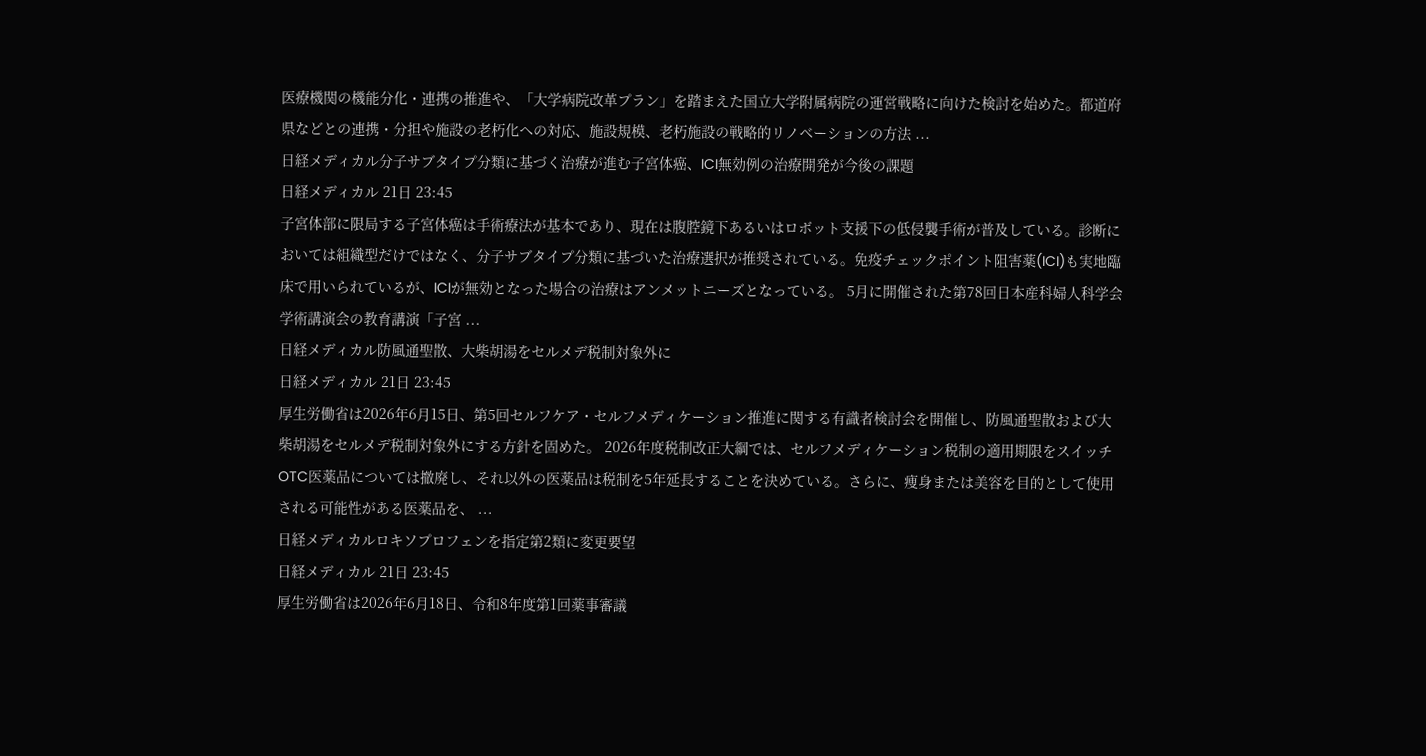医療機関の機能分化・連携の推進や、「大学病院改革プラン」を踏まえた国立大学附属病院の運営戦略に向けた検討を始めた。都道府県などとの連携・分担や施設の老朽化への対応、施設規模、老朽施設の戦略的リノベーションの方法 ...
日経メディカル分子サブタイプ分類に基づく治療が進む子宮体癌、ICI無効例の治療開発が今後の課題
日経メディカル 21日 23:45
子宮体部に限局する子宮体癌は手術療法が基本であり、現在は腹腔鏡下あるいはロボット支援下の低侵襲手術が普及している。診断においては組織型だけではなく、分子サブタイプ分類に基づいた治療選択が推奨されている。免疫チェックポイント阻害薬(ICI)も実地臨床で用いられているが、ICIが無効となった場合の治療はアンメットニーズとなっている。 5月に開催された第78回日本産科婦人科学会学術講演会の教育講演「子宮 ...
日経メディカル防風通聖散、大柴胡湯をセルメデ税制対象外に
日経メディカル 21日 23:45
厚生労働省は2026年6月15日、第5回セルフケア・セルフメディケーション推進に関する有識者検討会を開催し、防風通聖散および大柴胡湯をセルメデ税制対象外にする方針を固めた。 2026年度税制改正大綱では、セルフメディケーション税制の適用期限をスイッチOTC医薬品については撤廃し、それ以外の医薬品は税制を5年延長することを決めている。さらに、痩身または美容を目的として使用される可能性がある医薬品を、 ...
日経メディカルロキソプロフェンを指定第2類に変更要望
日経メディカル 21日 23:45
厚生労働省は2026年6月18日、令和8年度第1回薬事審議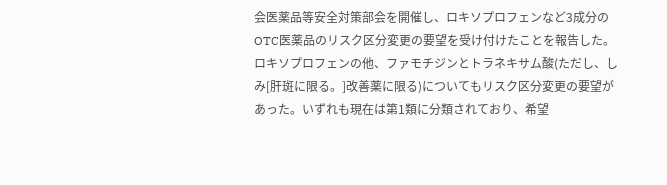会医薬品等安全対策部会を開催し、ロキソプロフェンなど3成分のOTC医薬品のリスク区分変更の要望を受け付けたことを報告した。 ロキソプロフェンの他、ファモチジンとトラネキサム酸(ただし、しみ[肝斑に限る。]改善薬に限る)についてもリスク区分変更の要望があった。いずれも現在は第1類に分類されており、希望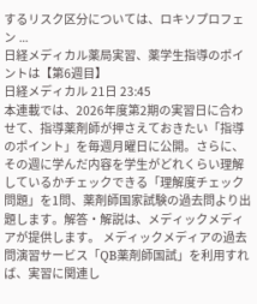するリスク区分については、ロキソプロフェン ...
日経メディカル薬局実習、薬学生指導のポイントは【第6週目】
日経メディカル 21日 23:45
本連載では、2026年度第2期の実習日に合わせて、指導薬剤師が押さえておきたい「指導のポイント」を毎週月曜日に公開。さらに、その週に学んだ内容を学生がどれくらい理解しているかチェックできる「理解度チェック問題」を1問、薬剤師国家試験の過去問より出題します。解答・解説は、メディックメディアが提供します。 メディックメディアの過去問演習サービス「QB薬剤師国試」を利用すれば、実習に関連し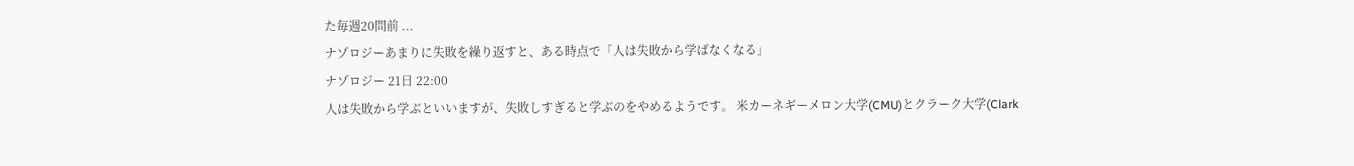た毎週20問前 ...
ナゾロジーあまりに失敗を繰り返すと、ある時点で「人は失敗から学ばなくなる」
ナゾロジー 21日 22:00
人は失敗から学ぶといいますが、失敗しすぎると学ぶのをやめるようです。 米カーネギーメロン大学(CMU)とクラーク大学(Clark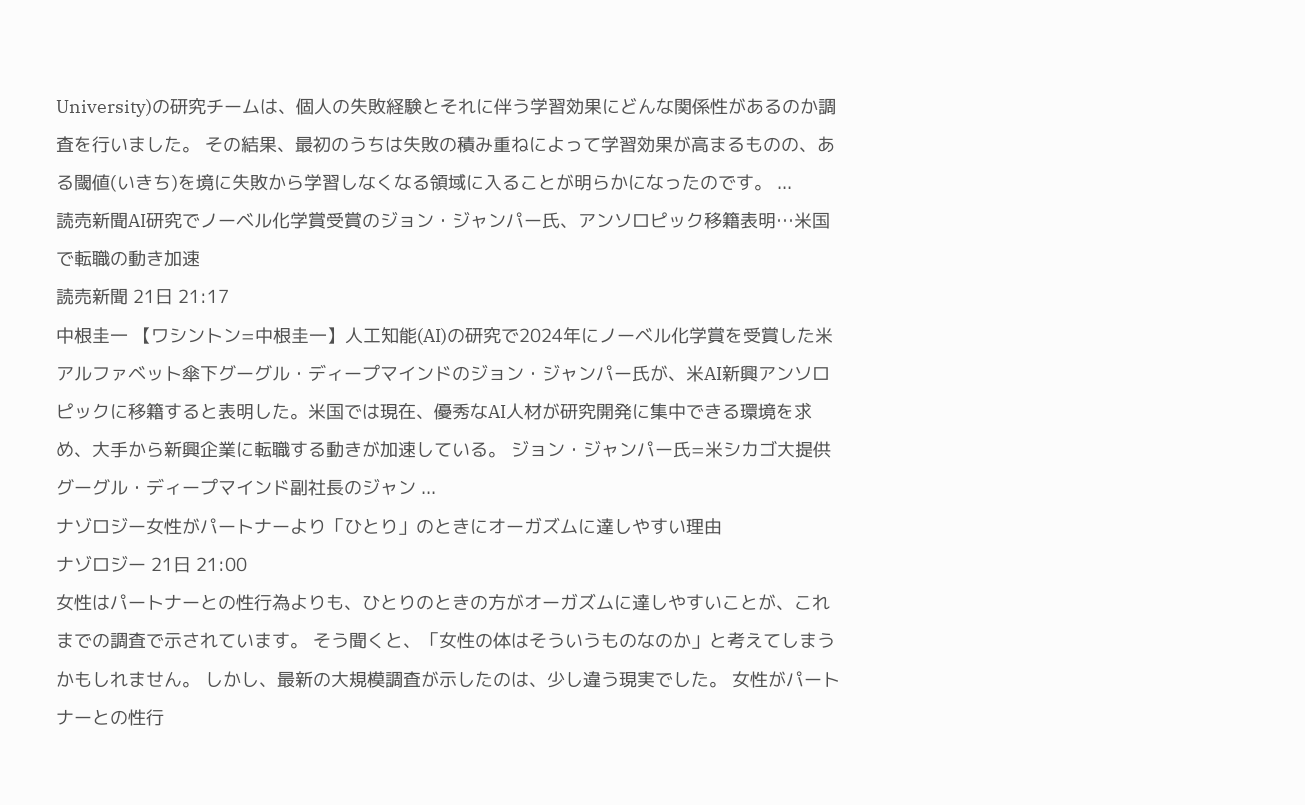University)の研究チームは、個人の失敗経験とそれに伴う学習効果にどんな関係性があるのか調査を行いました。 その結果、最初のうちは失敗の積み重ねによって学習効果が高まるものの、ある閾値(いきち)を境に失敗から学習しなくなる領域に入ることが明らかになったのです。 ...
読売新聞AI研究でノーベル化学賞受賞のジョン・ジャンパー氏、アンソロピック移籍表明…米国で転職の動き加速
読売新聞 21日 21:17
中根圭一 【ワシントン=中根圭一】人工知能(AI)の研究で2024年にノーベル化学賞を受賞した米アルファベット傘下グーグル・ディープマインドのジョン・ジャンパー氏が、米AI新興アンソロピックに移籍すると表明した。米国では現在、優秀なAI人材が研究開発に集中できる環境を求め、大手から新興企業に転職する動きが加速している。 ジョン・ジャンパー氏=米シカゴ大提供 グーグル・ディープマインド副社長のジャン ...
ナゾロジー女性がパートナーより「ひとり」のときにオーガズムに達しやすい理由
ナゾロジー 21日 21:00
女性はパートナーとの性行為よりも、ひとりのときの方がオーガズムに達しやすいことが、これまでの調査で示されています。 そう聞くと、「女性の体はそういうものなのか」と考えてしまうかもしれません。 しかし、最新の大規模調査が示したのは、少し違う現実でした。 女性がパートナーとの性行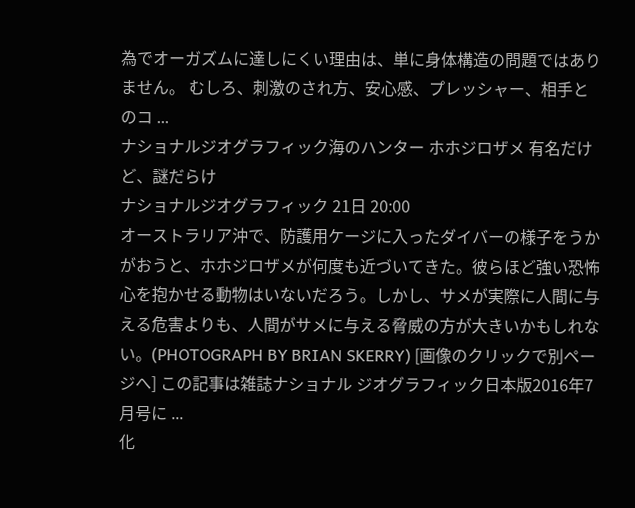為でオーガズムに達しにくい理由は、単に身体構造の問題ではありません。 むしろ、刺激のされ方、安心感、プレッシャー、相手とのコ ...
ナショナルジオグラフィック海のハンター ホホジロザメ 有名だけど、謎だらけ
ナショナルジオグラフィック 21日 20:00
オーストラリア沖で、防護用ケージに入ったダイバーの様子をうかがおうと、ホホジロザメが何度も近づいてきた。彼らほど強い恐怖心を抱かせる動物はいないだろう。しかし、サメが実際に人間に与える危害よりも、人間がサメに与える脅威の方が大きいかもしれない。(PHOTOGRAPH BY BRIAN SKERRY) [画像のクリックで別ページへ] この記事は雑誌ナショナル ジオグラフィック日本版2016年7月号に ...
化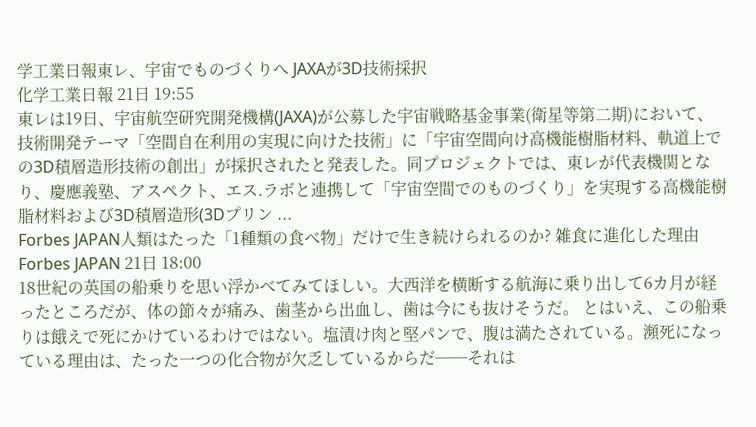学工業日報東レ、宇宙でものづくりへ JAXAが3D技術採択
化学工業日報 21日 19:55
東レは19日、宇宙航空研究開発機構(JAXA)が公募した宇宙戦略基金事業(衛星等第二期)において、技術開発テーマ「空間自在利用の実現に向けた技術」に「宇宙空間向け高機能樹脂材料、軌道上での3D積層造形技術の創出」が採択されたと発表した。同プロジェクトでは、東レが代表機関となり、慶應義塾、アスペクト、エス.ラボと連携して「宇宙空間でのものづくり」を実現する高機能樹脂材料および3D積層造形(3Dプリン ...
Forbes JAPAN人類はたった「1種類の食べ物」だけで生き続けられるのか? 雑食に進化した理由
Forbes JAPAN 21日 18:00
18世紀の英国の船乗りを思い浮かべてみてほしい。大西洋を横断する航海に乗り出して6カ月が経ったところだが、体の節々が痛み、歯茎から出血し、歯は今にも抜けそうだ。 とはいえ、この船乗りは餓えで死にかけているわけではない。塩漬け肉と堅パンで、腹は満たされている。瀕死になっている理由は、たった一つの化合物が欠乏しているからだ──それは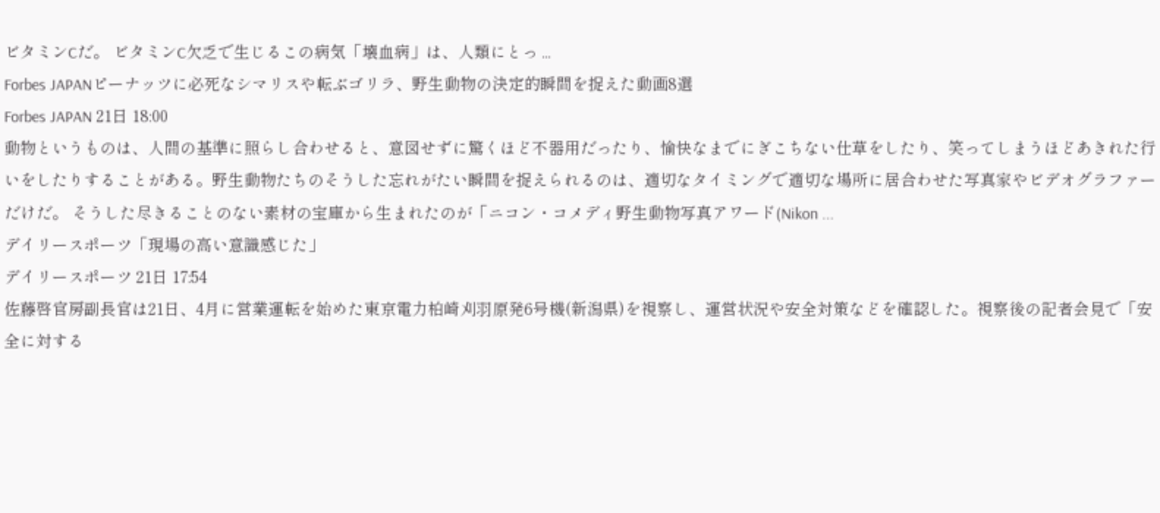ビタミンCだ。 ビタミンC欠乏で生じるこの病気「壊血病」は、人類にとっ ...
Forbes JAPANピーナッツに必死なシマリスや転ぶゴリラ、野生動物の決定的瞬間を捉えた動画8選
Forbes JAPAN 21日 18:00
動物というものは、人間の基準に照らし合わせると、意図せずに驚くほど不器用だったり、愉快なまでにぎこちない仕草をしたり、笑ってしまうほどあきれた行いをしたりすることがある。野生動物たちのそうした忘れがたい瞬間を捉えられるのは、適切なタイミングで適切な場所に居合わせた写真家やビデオグラファーだけだ。 そうした尽きることのない素材の宝庫から生まれたのが「ニコン・コメディ野生動物写真アワード(Nikon ...
デイリースポーツ「現場の高い意識感じた」
デイリースポーツ 21日 17:54
佐藤啓官房副長官は21日、4月に営業運転を始めた東京電力柏崎刈羽原発6号機(新潟県)を視察し、運営状況や安全対策などを確認した。視察後の記者会見で「安全に対する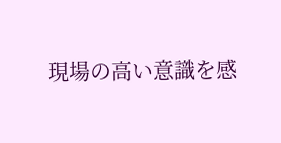現場の高い意識を感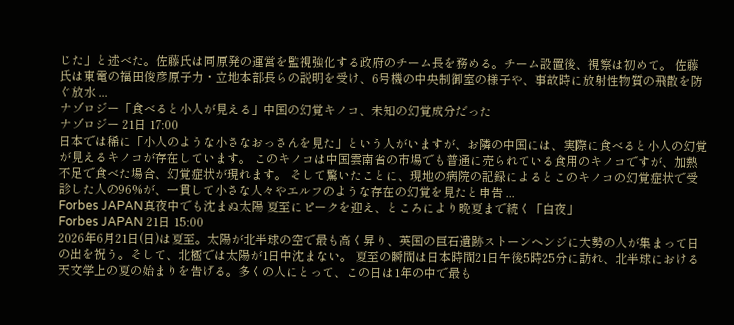じた」と述べた。佐藤氏は同原発の運営を監視強化する政府のチーム長を務める。チーム設置後、視察は初めて。 佐藤氏は東電の福田俊彦原子力・立地本部長らの説明を受け、6号機の中央制御室の様子や、事故時に放射性物質の飛散を防ぐ放水 ...
ナゾロジー「食べると小人が見える」中国の幻覚キノコ、未知の幻覚成分だった
ナゾロジー 21日 17:00
日本では稀に「小人のような小さなおっさんを見た」という人がいますが、お隣の中国には、実際に食べると小人の幻覚が見えるキノコが存在しています。 このキノコは中国雲南省の市場でも普通に売られている食用のキノコですが、加熱不足で食べた場合、幻覚症状が現れます。 そして驚いたことに、現地の病院の記録によるとこのキノコの幻覚症状で受診した人の96%が、一貫して小さな人々やエルフのような存在の幻覚を見たと申告 ...
Forbes JAPAN真夜中でも沈まぬ太陽 夏至にピークを迎え、ところにより晩夏まで続く「白夜」
Forbes JAPAN 21日 15:00
2026年6月21日(日)は夏至。太陽が北半球の空で最も高く昇り、英国の巨石遺跡ストーンヘンジに大勢の人が集まって日の出を祝う。そして、北極では太陽が1日中沈まない。 夏至の瞬間は日本時間21日午後5時25分に訪れ、北半球における天文学上の夏の始まりを告げる。多くの人にとって、この日は1年の中で最も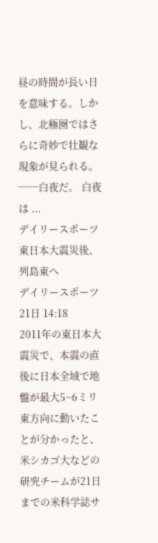昼の時間が長い日を意味する。しかし、北極圏ではさらに奇妙で壮観な現象が見られる。──白夜だ。 白夜は ...
デイリースポーツ東日本大震災後、列島東へ
デイリースポーツ 21日 14:18
2011年の東日本大震災で、本震の直後に日本全域で地盤が最大5~6ミリ東方向に動いたことが分かったと、米シカゴ大などの研究チームが21日までの米科学誌サ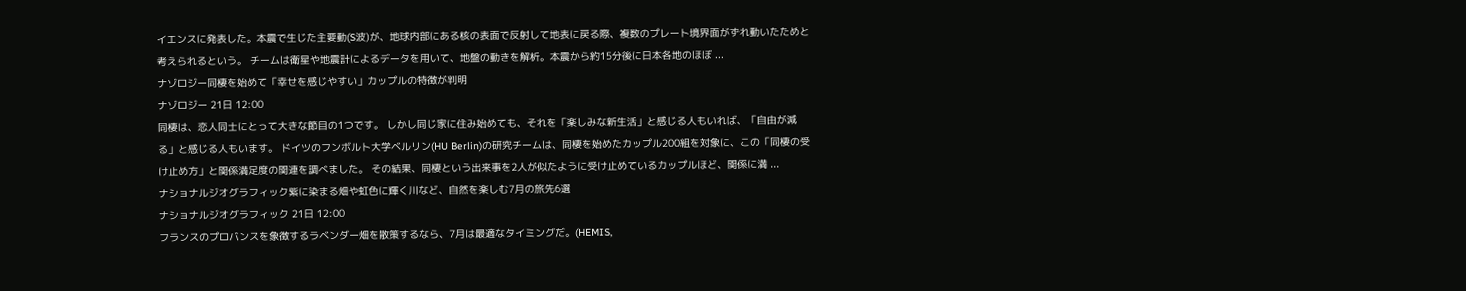イエンスに発表した。本震で生じた主要動(S波)が、地球内部にある核の表面で反射して地表に戻る際、複数のプレート境界面がずれ動いたためと考えられるという。 チームは衛星や地震計によるデータを用いて、地盤の動きを解析。本震から約15分後に日本各地のほぼ ...
ナゾロジー同棲を始めて「幸せを感じやすい」カップルの特徴が判明
ナゾロジー 21日 12:00
同棲は、恋人同士にとって大きな節目の1つです。 しかし同じ家に住み始めても、それを「楽しみな新生活」と感じる人もいれば、「自由が減る」と感じる人もいます。 ドイツのフンボルト大学ベルリン(HU Berlin)の研究チームは、同棲を始めたカップル200組を対象に、この「同棲の受け止め方」と関係満足度の関連を調べました。 その結果、同棲という出来事を2人が似たように受け止めているカップルほど、関係に満 ...
ナショナルジオグラフィック紫に染まる畑や虹色に輝く川など、自然を楽しむ7月の旅先6選
ナショナルジオグラフィック 21日 12:00
フランスのプロバンスを象徴するラベンダー畑を散策するなら、7月は最適なタイミングだ。(HEMIS,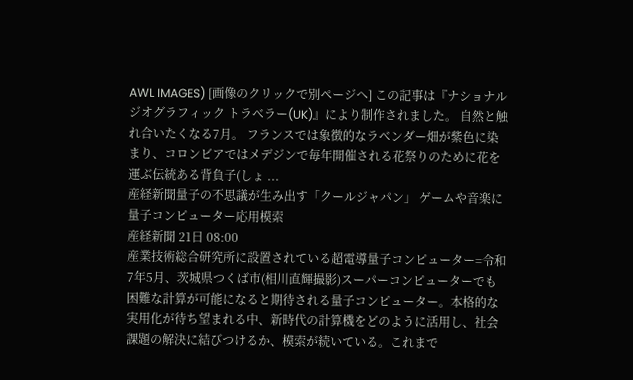AWL IMAGES) [画像のクリックで別ページへ] この記事は『ナショナル ジオグラフィック トラベラー(UK)』により制作されました。 自然と触れ合いたくなる7月。 フランスでは象徴的なラベンダー畑が紫色に染まり、コロンビアではメデジンで毎年開催される花祭りのために花を運ぶ伝統ある背負子(しょ ...
産経新聞量子の不思議が生み出す「クールジャパン」 ゲームや音楽に量子コンピューター応用模索
産経新聞 21日 08:00
産業技術総合研究所に設置されている超電導量子コンピューター=令和7年5月、茨城県つくば市(相川直輝撮影)スーパーコンピューターでも困難な計算が可能になると期待される量子コンピューター。本格的な実用化が待ち望まれる中、新時代の計算機をどのように活用し、社会課題の解決に結びつけるか、模索が続いている。これまで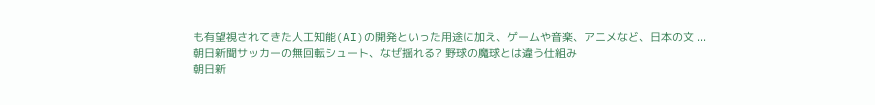も有望視されてきた人工知能(AI)の開発といった用途に加え、ゲームや音楽、アニメなど、日本の文 ...
朝日新聞サッカーの無回転シュート、なぜ揺れる? 野球の魔球とは違う仕組み
朝日新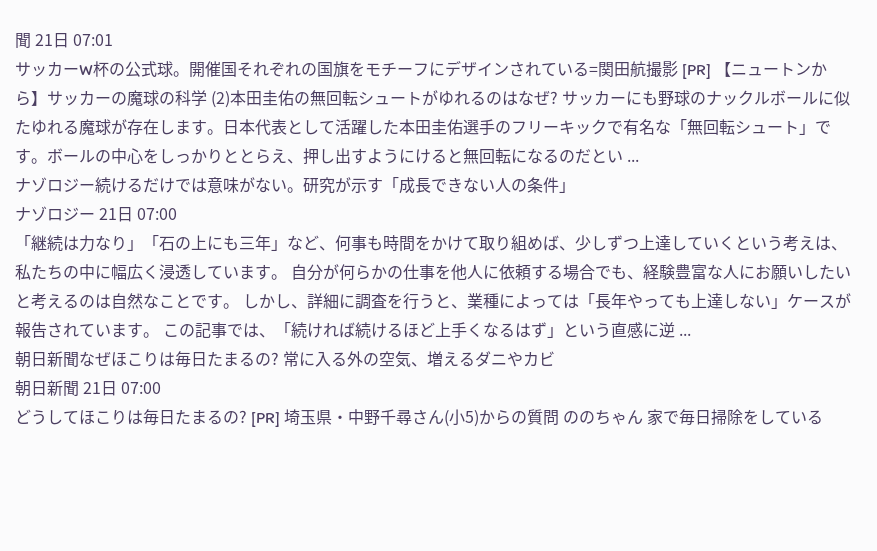聞 21日 07:01
サッカーW杯の公式球。開催国それぞれの国旗をモチーフにデザインされている=関田航撮影 [PR] 【ニュートンから】サッカーの魔球の科学 (2)本田圭佑の無回転シュートがゆれるのはなぜ? サッカーにも野球のナックルボールに似たゆれる魔球が存在します。日本代表として活躍した本田圭佑選手のフリーキックで有名な「無回転シュート」です。ボールの中心をしっかりととらえ、押し出すようにけると無回転になるのだとい ...
ナゾロジー続けるだけでは意味がない。研究が示す「成長できない人の条件」
ナゾロジー 21日 07:00
「継続は力なり」「石の上にも三年」など、何事も時間をかけて取り組めば、少しずつ上達していくという考えは、私たちの中に幅広く浸透しています。 自分が何らかの仕事を他人に依頼する場合でも、経験豊富な人にお願いしたいと考えるのは自然なことです。 しかし、詳細に調査を行うと、業種によっては「長年やっても上達しない」ケースが報告されています。 この記事では、「続ければ続けるほど上手くなるはず」という直感に逆 ...
朝日新聞なぜほこりは毎日たまるの? 常に入る外の空気、増えるダニやカビ
朝日新聞 21日 07:00
どうしてほこりは毎日たまるの? [PR] 埼玉県・中野千尋さん(小5)からの質問 ののちゃん 家で毎日掃除をしている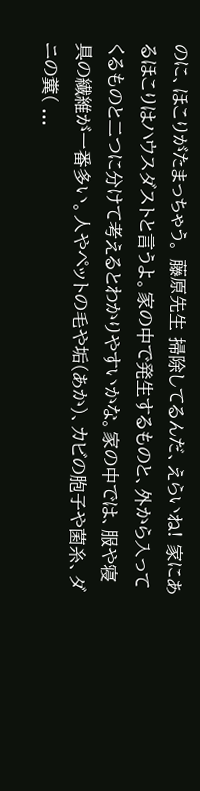のに、ほこりがたまっちゃう。 藤原先生 掃除してるんだ、えらいね! 家にあるほこりはハウスダストと言うよ。家の中で発生するものと、外から入ってくるものと二つに分けて考えるとわかりやすいかな。家の中では、服や寝具の繊維が一番多い。人やペットの毛や垢(あか)、カビの胞子や菌糸、ダニの糞( ...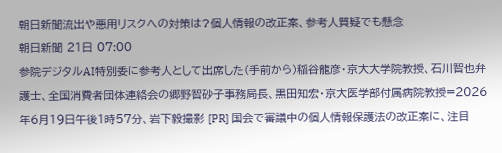朝日新聞流出や悪用リスクへの対策は?個人情報の改正案、参考人質疑でも懸念
朝日新聞 21日 07:00
参院デジタルAI特別委に参考人として出席した(手前から)稲谷龍彦・京大大学院教授、石川智也弁護士、全国消費者団体連絡会の郷野智砂子事務局長、黒田知宏・京大医学部付属病院教授=2026年6月19日午後1時57分、岩下毅撮影 [PR] 国会で審議中の個人情報保護法の改正案に、注目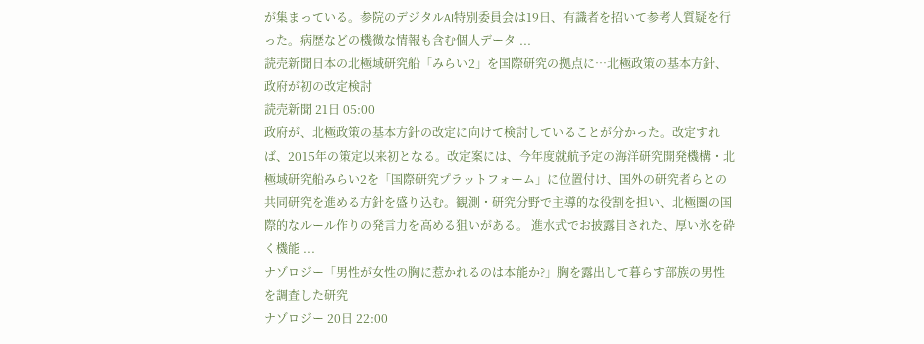が集まっている。参院のデジタルAI特別委員会は19日、有識者を招いて参考人質疑を行った。病歴などの機微な情報も含む個人データ ...
読売新聞日本の北極域研究船「みらい2」を国際研究の拠点に…北極政策の基本方針、政府が初の改定検討
読売新聞 21日 05:00
政府が、北極政策の基本方針の改定に向けて検討していることが分かった。改定すれば、2015年の策定以来初となる。改定案には、今年度就航予定の海洋研究開発機構・北極域研究船みらい2を「国際研究プラットフォーム」に位置付け、国外の研究者らとの共同研究を進める方針を盛り込む。観測・研究分野で主導的な役割を担い、北極圏の国際的なルール作りの発言力を高める狙いがある。 進水式でお披露目された、厚い氷を砕く機能 ...
ナゾロジー「男性が女性の胸に惹かれるのは本能か?」胸を露出して暮らす部族の男性を調査した研究
ナゾロジー 20日 22:00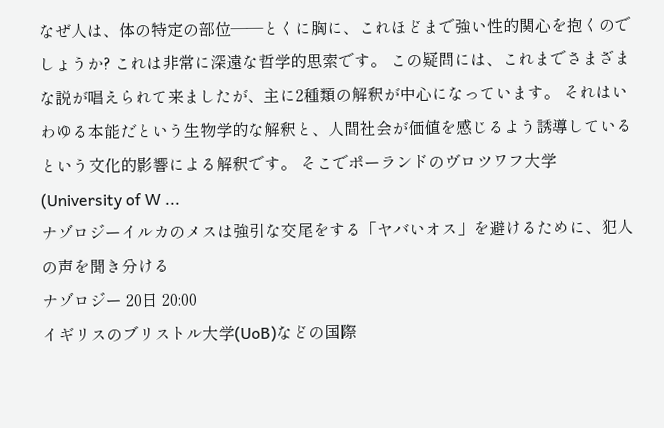なぜ人は、体の特定の部位――とくに胸に、これほどまで強い性的関心を抱くのでしょうか? これは非常に深遠な哲学的思索です。 この疑問には、これまでさまざまな説が唱えられて来ましたが、主に2種類の解釈が中心になっています。 それはいわゆる本能だという生物学的な解釈と、人間社会が価値を感じるよう誘導しているという文化的影響による解釈です。 そこでポーランドのヴロツワフ大学(University of W ...
ナゾロジーイルカのメスは強引な交尾をする「ヤバいオス」を避けるために、犯人の声を聞き分ける
ナゾロジー 20日 20:00
イギリスのブリストル大学(UoB)などの国際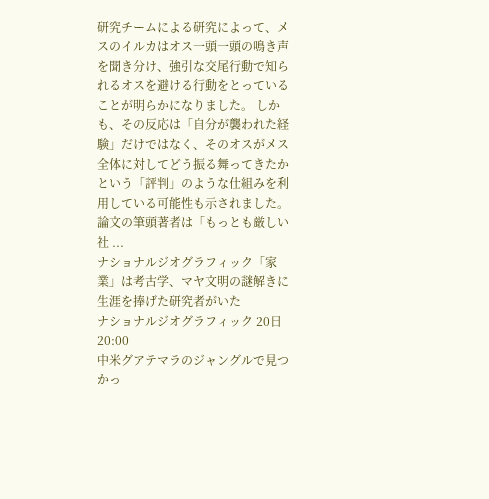研究チームによる研究によって、メスのイルカはオス一頭一頭の鳴き声を聞き分け、強引な交尾行動で知られるオスを避ける行動をとっていることが明らかになりました。 しかも、その反応は「自分が襲われた経験」だけではなく、そのオスがメス全体に対してどう振る舞ってきたかという「評判」のような仕組みを利用している可能性も示されました。 論文の筆頭著者は「もっとも厳しい社 ...
ナショナルジオグラフィック「家業」は考古学、マヤ文明の謎解きに生涯を捧げた研究者がいた
ナショナルジオグラフィック 20日 20:00
中米グアテマラのジャングルで見つかっ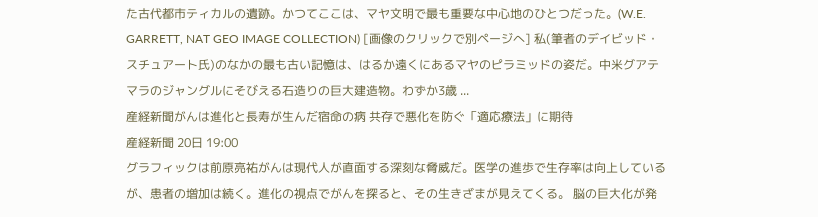た古代都市ティカルの遺跡。かつてここは、マヤ文明で最も重要な中心地のひとつだった。(W.E. GARRETT, NAT GEO IMAGE COLLECTION) [画像のクリックで別ページへ] 私(筆者のデイビッド・スチュアート氏)のなかの最も古い記憶は、はるか遠くにあるマヤのピラミッドの姿だ。中米グアテマラのジャングルにそびえる石造りの巨大建造物。わずか3歳 ...
産経新聞がんは進化と長寿が生んだ宿命の病 共存で悪化を防ぐ「適応療法」に期待
産経新聞 20日 19:00
グラフィックは前原亮祐がんは現代人が直面する深刻な脅威だ。医学の進歩で生存率は向上しているが、患者の増加は続く。進化の視点でがんを探ると、その生きざまが見えてくる。 脳の巨大化が発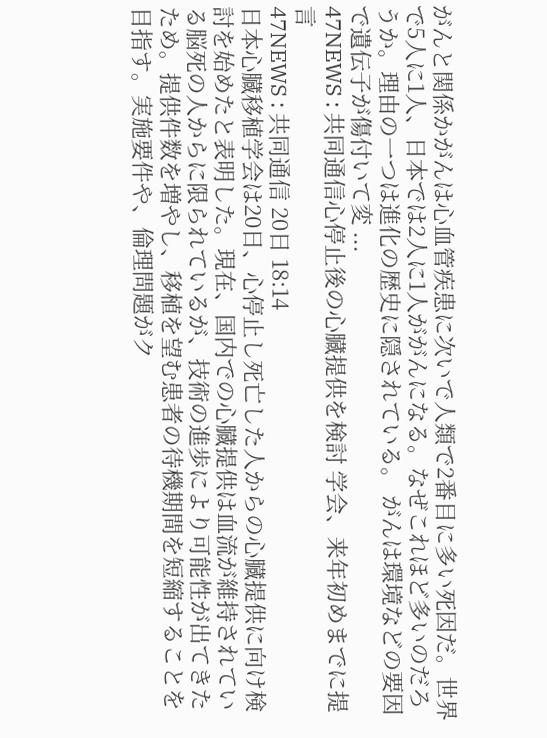がんと関係かがんは心血管疾患に次いで人類で2番目に多い死因だ。世界で5人に1人、日本では2人に1人ががんになる。なぜこれほど多いのだろうか。理由の一つは進化の歴史に隠されている。 がんは環境などの要因で遺伝子が傷付いて変 ...
47NEWS : 共同通信心停止後の心臓提供を検討 学会、来年初めまでに提言
47NEWS : 共同通信 20日 18:14
日本心臓移植学会は20日、心停止し死亡した人からの心臓提供に向け検討を始めたと表明した。現在、国内での心臓提供は血流が維持されている脳死の人からに限られているが、技術の進歩により可能性が出てきたため。提供件数を増やし、移植を望む患者の待機期間を短縮することを目指す。実施要件や、倫理問題がク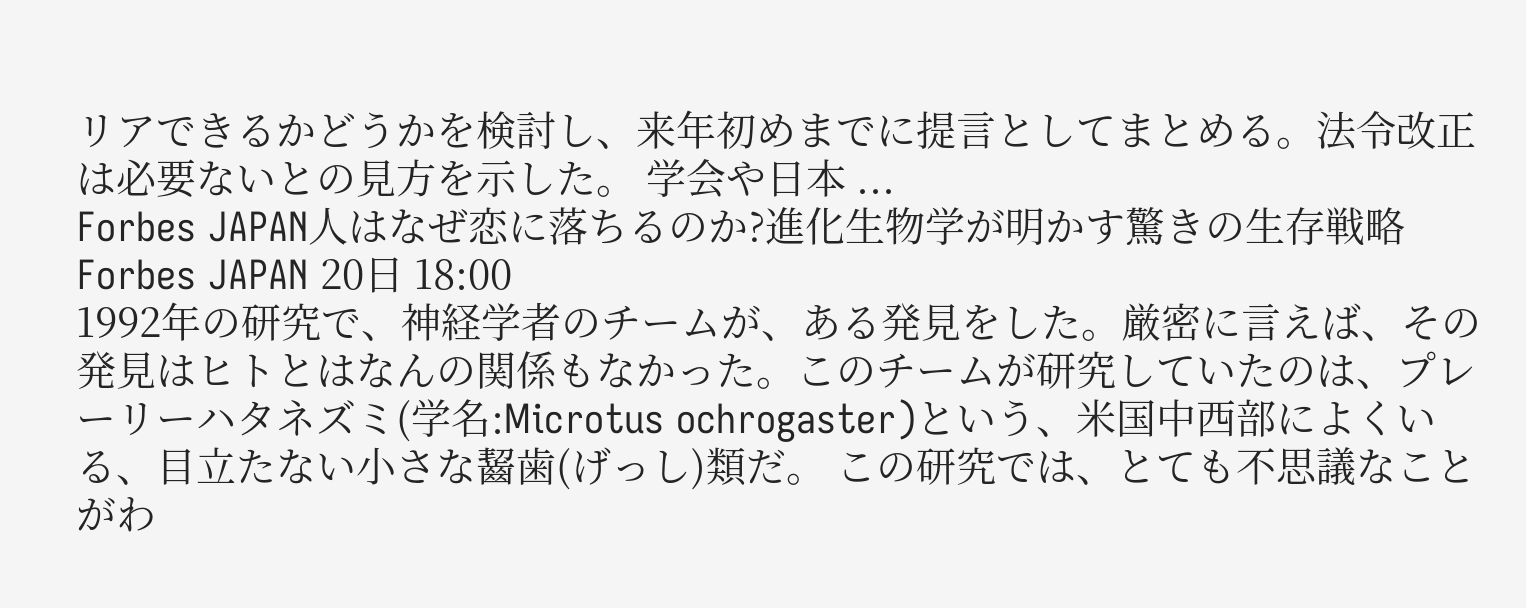リアできるかどうかを検討し、来年初めまでに提言としてまとめる。法令改正は必要ないとの見方を示した。 学会や日本 ...
Forbes JAPAN人はなぜ恋に落ちるのか?進化生物学が明かす驚きの生存戦略
Forbes JAPAN 20日 18:00
1992年の研究で、神経学者のチームが、ある発見をした。厳密に言えば、その発見はヒトとはなんの関係もなかった。このチームが研究していたのは、プレーリーハタネズミ(学名:Microtus ochrogaster)という、米国中西部によくいる、目立たない小さな齧歯(げっし)類だ。 この研究では、とても不思議なことがわ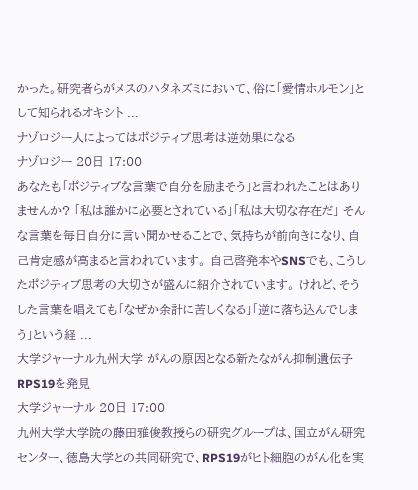かった。研究者らがメスのハタネズミにおいて、俗に「愛情ホルモン」として知られるオキシト ...
ナゾロジー人によってはポジティブ思考は逆効果になる
ナゾロジー 20日 17:00
あなたも「ポジティブな言葉で自分を励まそう」と言われたことはありませんか? 「私は誰かに必要とされている」「私は大切な存在だ」 そんな言葉を毎日自分に言い聞かせることで、気持ちが前向きになり、自己肯定感が高まると言われています。 自己啓発本やSNSでも、こうしたポジティブ思考の大切さが盛んに紹介されています。 けれど、そうした言葉を唱えても「なぜか余計に苦しくなる」「逆に落ち込んでしまう」という経 ...
大学ジャーナル九州大学 がんの原因となる新たながん抑制遺伝子RPS19を発見
大学ジャーナル 20日 17:00
九州大学大学院の藤田雅俊教授らの研究グループは、国立がん研究センター、徳島大学との共同研究で、RPS19がヒト細胞のがん化を実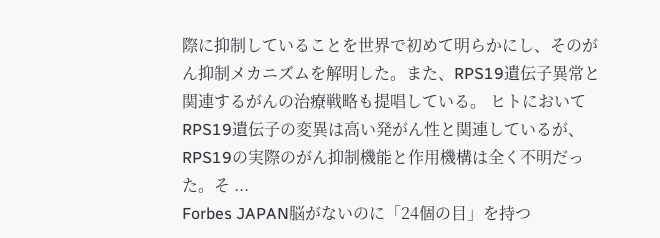際に抑制していることを世界で初めて明らかにし、そのがん抑制メカニズムを解明した。また、RPS19遺伝子異常と関連するがんの治療戦略も提唱している。 ヒトにおいてRPS19遺伝子の変異は高い発がん性と関連しているが、RPS19の実際のがん抑制機能と作用機構は全く不明だった。そ ...
Forbes JAPAN脳がないのに「24個の目」を持つ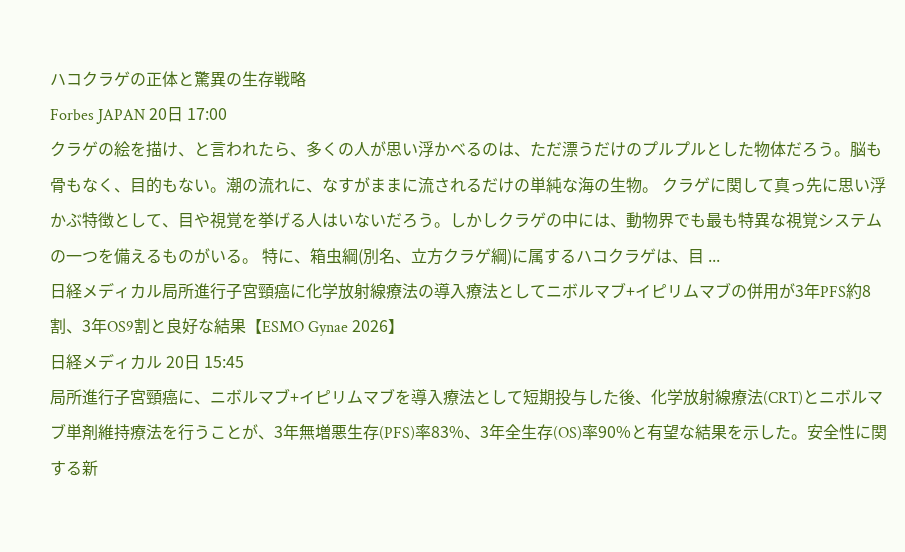ハコクラゲの正体と驚異の生存戦略
Forbes JAPAN 20日 17:00
クラゲの絵を描け、と言われたら、多くの人が思い浮かべるのは、ただ漂うだけのプルプルとした物体だろう。脳も骨もなく、目的もない。潮の流れに、なすがままに流されるだけの単純な海の生物。 クラゲに関して真っ先に思い浮かぶ特徴として、目や視覚を挙げる人はいないだろう。しかしクラゲの中には、動物界でも最も特異な視覚システムの一つを備えるものがいる。 特に、箱虫綱(別名、立方クラゲ綱)に属するハコクラゲは、目 ...
日経メディカル局所進行子宮頸癌に化学放射線療法の導入療法としてニボルマブ+イピリムマブの併用が3年PFS約8割、3年OS9割と良好な結果【ESMO Gynae 2026】
日経メディカル 20日 15:45
局所進行子宮頸癌に、ニボルマブ+イピリムマブを導入療法として短期投与した後、化学放射線療法(CRT)とニボルマブ単剤維持療法を行うことが、3年無増悪生存(PFS)率83%、3年全生存(OS)率90%と有望な結果を示した。安全性に関する新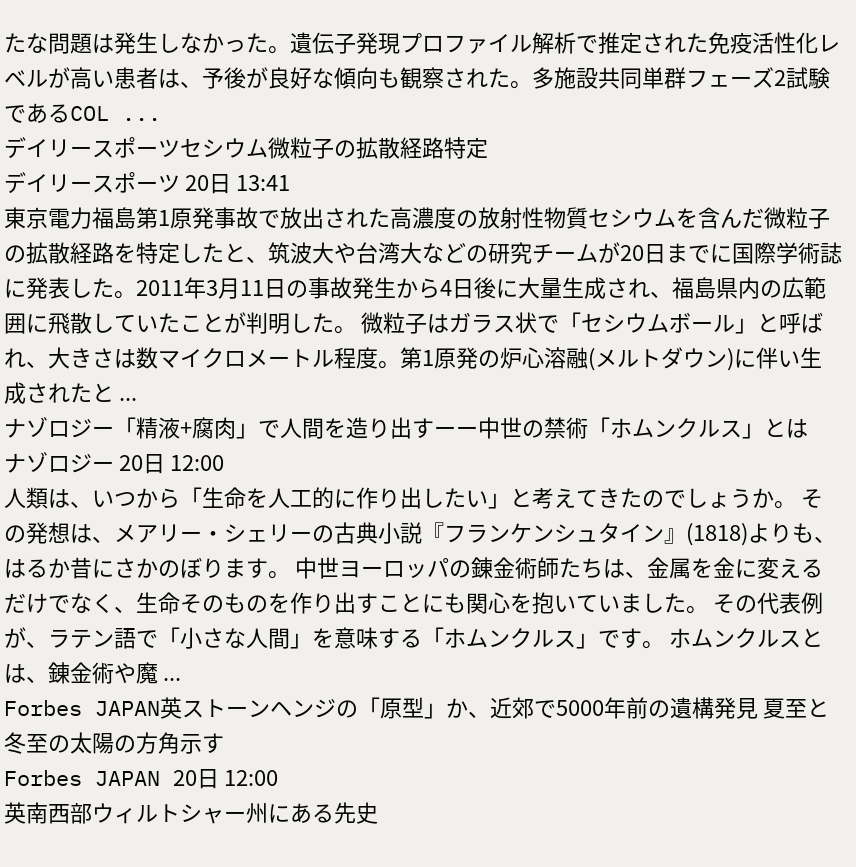たな問題は発生しなかった。遺伝子発現プロファイル解析で推定された免疫活性化レベルが高い患者は、予後が良好な傾向も観察された。多施設共同単群フェーズ2試験であるCOL ...
デイリースポーツセシウム微粒子の拡散経路特定
デイリースポーツ 20日 13:41
東京電力福島第1原発事故で放出された高濃度の放射性物質セシウムを含んだ微粒子の拡散経路を特定したと、筑波大や台湾大などの研究チームが20日までに国際学術誌に発表した。2011年3月11日の事故発生から4日後に大量生成され、福島県内の広範囲に飛散していたことが判明した。 微粒子はガラス状で「セシウムボール」と呼ばれ、大きさは数マイクロメートル程度。第1原発の炉心溶融(メルトダウン)に伴い生成されたと ...
ナゾロジー「精液+腐肉」で人間を造り出すーー中世の禁術「ホムンクルス」とは
ナゾロジー 20日 12:00
人類は、いつから「生命を人工的に作り出したい」と考えてきたのでしょうか。 その発想は、メアリー・シェリーの古典小説『フランケンシュタイン』(1818)よりも、はるか昔にさかのぼります。 中世ヨーロッパの錬金術師たちは、金属を金に変えるだけでなく、生命そのものを作り出すことにも関心を抱いていました。 その代表例が、ラテン語で「小さな人間」を意味する「ホムンクルス」です。 ホムンクルスとは、錬金術や魔 ...
Forbes JAPAN英ストーンヘンジの「原型」か、近郊で5000年前の遺構発見 夏至と冬至の太陽の方角示す
Forbes JAPAN 20日 12:00
英南西部ウィルトシャー州にある先史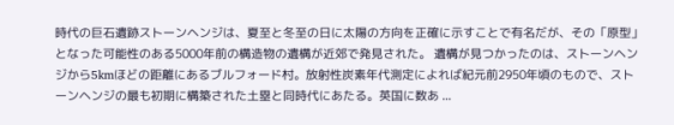時代の巨石遺跡ストーンヘンジは、夏至と冬至の日に太陽の方向を正確に示すことで有名だが、その「原型」となった可能性のある5000年前の構造物の遺構が近郊で発見された。 遺構が見つかったのは、ストーンヘンジから5kmほどの距離にあるブルフォード村。放射性炭素年代測定によれば紀元前2950年頃のもので、ストーンヘンジの最も初期に構築された土塁と同時代にあたる。英国に数あ ...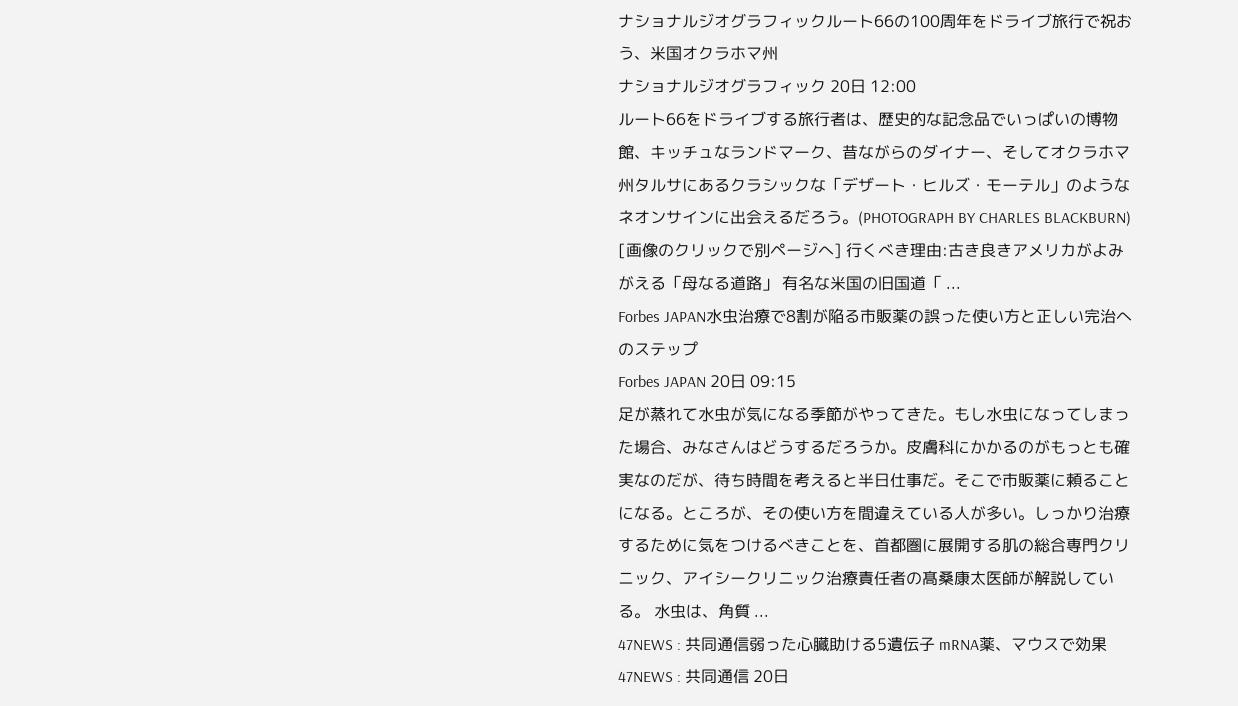ナショナルジオグラフィックルート66の100周年をドライブ旅行で祝おう、米国オクラホマ州
ナショナルジオグラフィック 20日 12:00
ルート66をドライブする旅行者は、歴史的な記念品でいっぱいの博物館、キッチュなランドマーク、昔ながらのダイナー、そしてオクラホマ州タルサにあるクラシックな「デザート・ヒルズ・モーテル」のようなネオンサインに出会えるだろう。(PHOTOGRAPH BY CHARLES BLACKBURN) [画像のクリックで別ページへ] 行くべき理由:古き良きアメリカがよみがえる「母なる道路」 有名な米国の旧国道「 ...
Forbes JAPAN水虫治療で8割が陥る市販薬の誤った使い方と正しい完治へのステップ
Forbes JAPAN 20日 09:15
足が蒸れて水虫が気になる季節がやってきた。もし水虫になってしまった場合、みなさんはどうするだろうか。皮膚科にかかるのがもっとも確実なのだが、待ち時間を考えると半日仕事だ。そこで市販薬に頼ることになる。ところが、その使い方を間違えている人が多い。しっかり治療するために気をつけるべきことを、首都圏に展開する肌の総合専門クリニック、アイシークリニック治療責任者の髙桑康太医師が解説している。 水虫は、角質 ...
47NEWS : 共同通信弱った心臓助ける5遺伝子 mRNA薬、マウスで効果
47NEWS : 共同通信 20日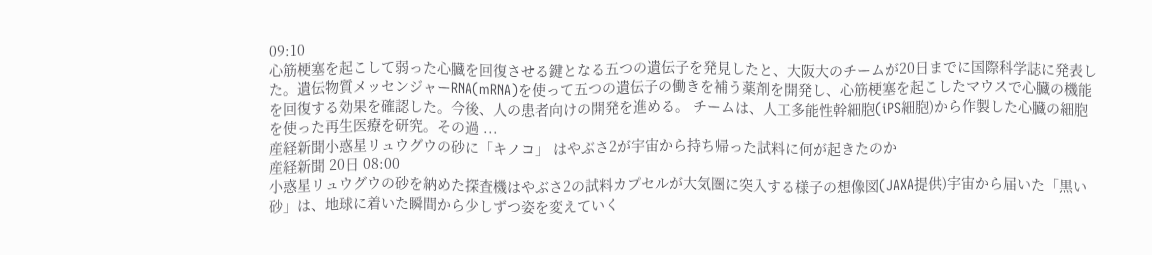09:10
心筋梗塞を起こして弱った心臓を回復させる鍵となる五つの遺伝子を発見したと、大阪大のチームが20日までに国際科学誌に発表した。遺伝物質メッセンジャーRNA(mRNA)を使って五つの遺伝子の働きを補う薬剤を開発し、心筋梗塞を起こしたマウスで心臓の機能を回復する効果を確認した。今後、人の患者向けの開発を進める。 チームは、人工多能性幹細胞(iPS細胞)から作製した心臓の細胞を使った再生医療を研究。その過 ...
産経新聞小惑星リュウグウの砂に「キノコ」 はやぶさ2が宇宙から持ち帰った試料に何が起きたのか
産経新聞 20日 08:00
小惑星リュウグウの砂を納めた探査機はやぶさ2の試料カプセルが大気圏に突入する様子の想像図(JAXA提供)宇宙から届いた「黒い砂」は、地球に着いた瞬間から少しずつ姿を変えていく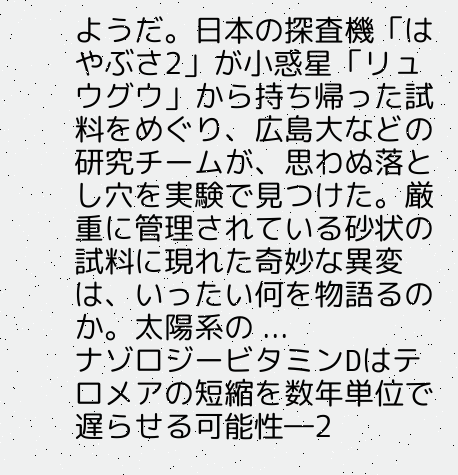ようだ。日本の探査機「はやぶさ2」が小惑星「リュウグウ」から持ち帰った試料をめぐり、広島大などの研究チームが、思わぬ落とし穴を実験で見つけた。厳重に管理されている砂状の試料に現れた奇妙な異変は、いったい何を物語るのか。太陽系の ...
ナゾロジービタミンDはテロメアの短縮を数年単位で遅らせる可能性―2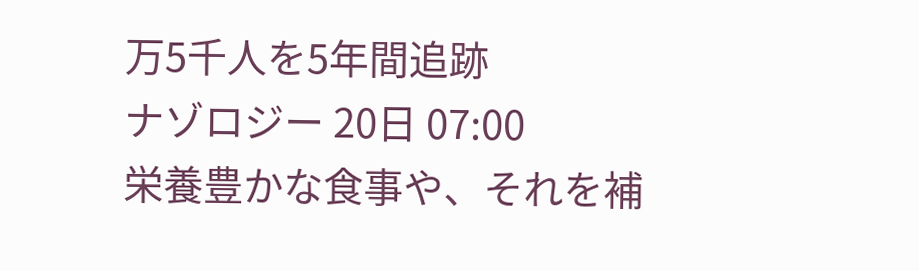万5千人を5年間追跡
ナゾロジー 20日 07:00
栄養豊かな食事や、それを補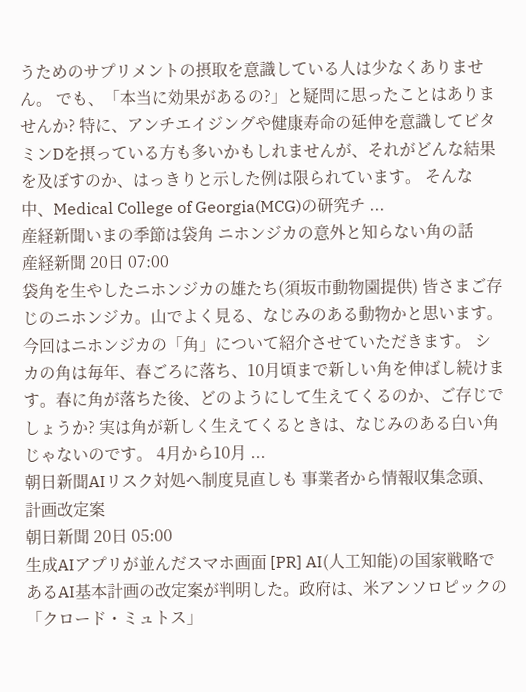うためのサプリメントの摂取を意識している人は少なくありません。 でも、「本当に効果があるの?」と疑問に思ったことはありませんか? 特に、アンチエイジングや健康寿命の延伸を意識してビタミンDを摂っている方も多いかもしれませんが、それがどんな結果を及ぼすのか、はっきりと示した例は限られています。 そんな中、Medical College of Georgia(MCG)の研究チ ...
産経新聞いまの季節は袋角 ニホンジカの意外と知らない角の話
産経新聞 20日 07:00
袋角を生やしたニホンジカの雄たち(須坂市動物園提供) 皆さまご存じのニホンジカ。山でよく見る、なじみのある動物かと思います。今回はニホンジカの「角」について紹介させていただきます。 シカの角は毎年、春ごろに落ち、10月頃まで新しい角を伸ばし続けます。春に角が落ちた後、どのようにして生えてくるのか、ご存じでしょうか? 実は角が新しく生えてくるときは、なじみのある白い角じゃないのです。 4月から10月 ...
朝日新聞AIリスク対処へ制度見直しも 事業者から情報収集念頭、計画改定案
朝日新聞 20日 05:00
生成AIアプリが並んだスマホ画面 [PR] AI(人工知能)の国家戦略であるAI基本計画の改定案が判明した。政府は、米アンソロピックの「クロード・ミュトス」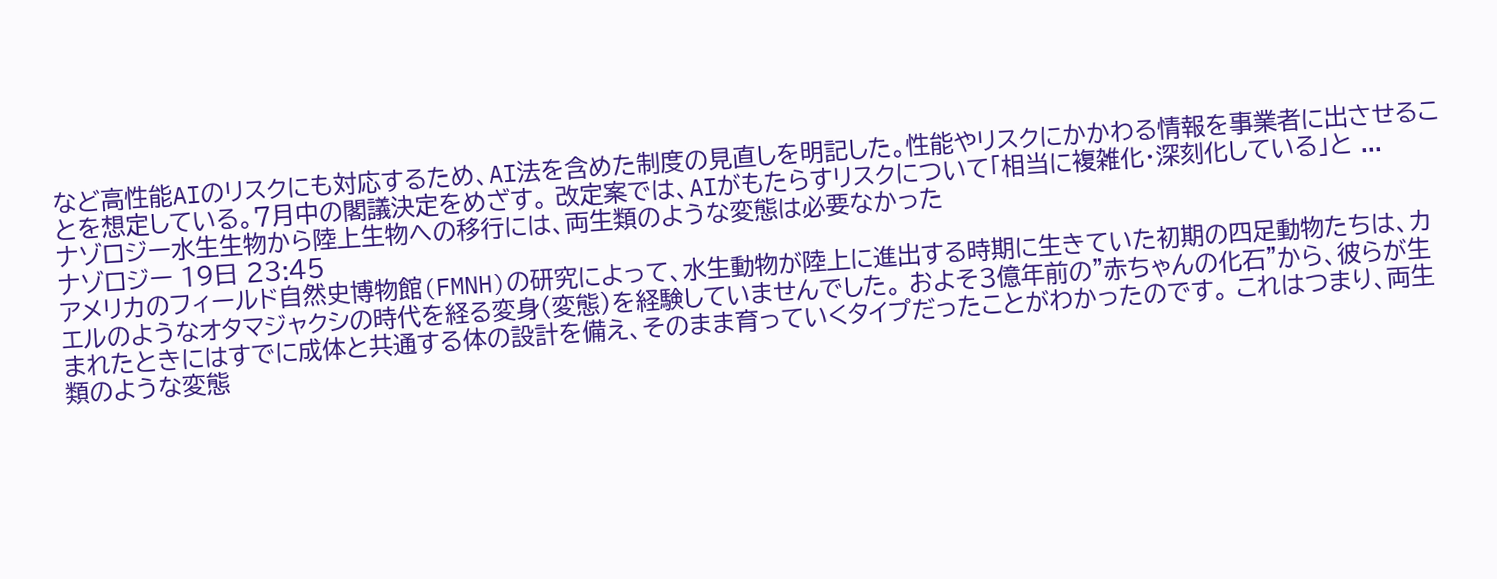など高性能AIのリスクにも対応するため、AI法を含めた制度の見直しを明記した。性能やリスクにかかわる情報を事業者に出させることを想定している。7月中の閣議決定をめざす。 改定案では、AIがもたらすリスクについて「相当に複雑化・深刻化している」と ...
ナゾロジー水生生物から陸上生物への移行には、両生類のような変態は必要なかった
ナゾロジー 19日 23:45
アメリカのフィールド自然史博物館(FMNH)の研究によって、水生動物が陸上に進出する時期に生きていた初期の四足動物たちは、カエルのようなオタマジャクシの時代を経る変身(変態)を経験していませんでした。 およそ3億年前の"赤ちゃんの化石"から、彼らが生まれたときにはすでに成体と共通する体の設計を備え、そのまま育っていくタイプだったことがわかったのです。 これはつまり、両生類のような変態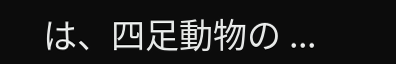は、四足動物の ...